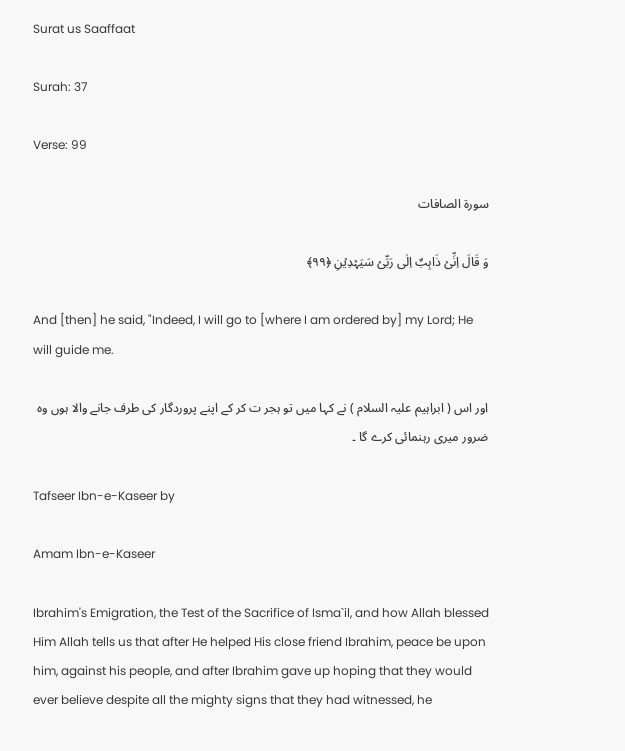Surat us Saaffaat

Surah: 37

Verse: 99

سورة الصافات

وَ قَالَ اِنِّیۡ ذَاہِبٌ اِلٰی رَبِّیۡ سَیَہۡدِیۡنِ ﴿۹۹﴾

And [then] he said, "Indeed, I will go to [where I am ordered by] my Lord; He will guide me.

اور اس ( ابراہیم علیہ السلام ) نے کہا میں تو ہجر ت کر کے اپنے پروردگار کی طرف جانے والا ہوں وہ ضرور میری رہنمائی کرے گا ۔

Tafseer Ibn-e-Kaseer by

Amam Ibn-e-Kaseer

Ibrahim's Emigration, the Test of the Sacrifice of Isma`il, and how Allah blessed Him Allah tells us that after He helped His close friend Ibrahim, peace be upon him, against his people, and after Ibrahim gave up hoping that they would ever believe despite all the mighty signs that they had witnessed, he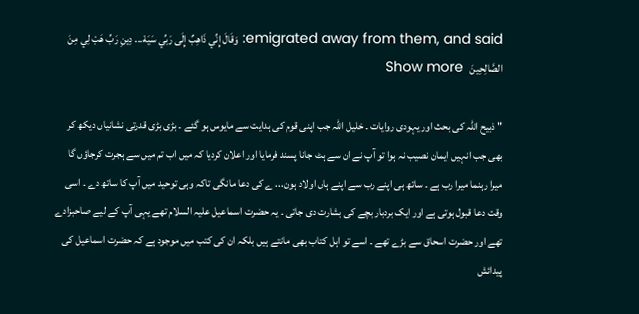emigrated away from them, and said: وَقَالَ إِنِّي ذَاهِبٌ إِلَى رَبِّي سَيَهْ... دِينِ رَبِّ هَبْ لِي مِنَ الصَّالِحِينَ   Show more

" ذبیح اللہ کی بحث اور یہودی روایات ۔ خلیل اللہ جب اپنی قوم کی ہدایت سے مایوس ہو گئے ۔ بڑی بڑی قدرتی نشانیاں دیکھ کر بھی جب انہیں ایمان نصیب نہ ہوا تو آپ نے ان سے ہٹ جانا پسند فرمایا اور اعلان کردیا کہ میں اب تم میں سے ہجرت کرجاؤں گا میرا رہنما میرا رب ہے ۔ ساتھ ہی اپنے رب سے اپنے ہاں اولاد ہون... ے کی دعا مانگی تاکہ وہی توحید میں آپ کا ساتھ دے ۔ اسی وقت دعا قبول ہوتی ہے اور ایک بردبار بچے کی بشارت دی جاتی ۔ یہ حضرت اسماعیل علیہ السلام تھے یہی آپ کے لیے صاحبزادے تھے اور حضرت اسحاق سے بڑے تھے ۔ اسے تو اہل کتاب بھی مانتے ہیں بلکہ ان کی کتب میں موجود ہے کہ حضرت اسماعیل کی پیدائش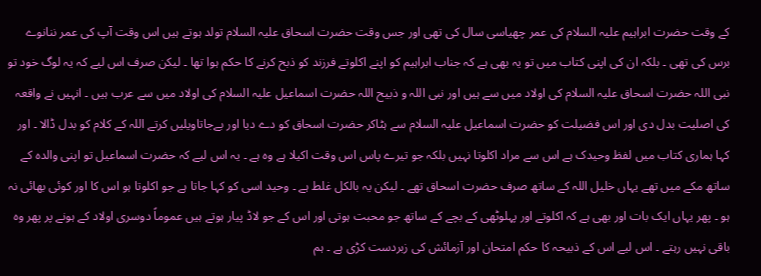کے وقت حضرت ابراہیم علیہ السلام کی عمر چھیاسی سال کی تھی اور جس وقت حضرت اسحاق علیہ السلام تولد ہوتے ہیں اس وقت آپ کی عمر ننانوے برس کی تھی ۔ بلکہ ان کی اپنی کتاب میں تو یہ بھی ہے کہ جناب ابراہیم کو اپنے اکلوتے فرزند کو ذبح کرنے کا حکم ہوا تھا ۔ لیکن صرف اس لیے کہ یہ لوگ خود تو نبی اللہ حضرت اسحاق علیہ السلام کی اولاد میں سے ہیں اور نبی اللہ و ذبیح اللہ حضرت اسماعیل علیہ السلام کی اولاد میں سے عرب ہیں ۔ انہیں نے واقعہ کی اصلیت بدل دی اور اس فضیلت کو حضرت اسماعیل علیہ السلام سے ہٹاکر حضرت اسحاق کو دے دیا اور بےجاتاویلیں کرتے اللہ کے کلام کو بدل ڈالا ۔ اور کہا ہماری کتاب میں لفظ وحیدک ہے اس سے مراد اکلوتا نہیں بلکہ جو تیرے پاس اس وقت اکیلا ہے وہ ہے ۔ یہ اس لیے کہ حضرت اسماعیل تو اپنی والدہ کے ساتھ مکے میں تھے یہاں خلیل اللہ کے ساتھ صرف حضرت اسحاق تھے ۔ لیکن یہ بالکل غلط ہے ۔ وحید اسی کو کہا جاتا ہے جو اکلوتا ہو اس کا اور کوئی بھائی نہ ہو ۔ پھر یہاں ایک بات اور بھی ہے کہ اکلوتے اور پہلوٹھی کے بچے کے ساتھ جو محبت ہوتی اور اس کے جو لاڈ پیار ہوتے ہیں عموماً دوسری اولاد کے ہونے پر پھر وہ باقی نہیں رہتے ۔ اس لیے اس کے ذبیحہ کا حکم امتحان اور آزمائش کی زبردست کڑی ہے ۔ ہم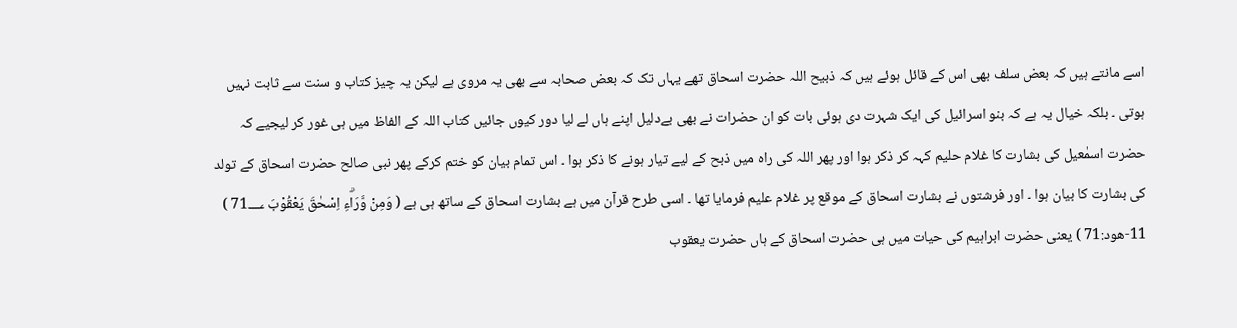اسے مانتے ہیں کہ بعض سلف بھی اس کے قائل ہوئے ہیں کہ ذبیح اللہ حضرت اسحاق تھے یہاں تک کہ بعض صحابہ سے بھی یہ مروی ہے لیکن یہ چیز کتاب و سنت سے ثابت نہیں ہوتی ۔ بلکہ خیال یہ ہے کہ بنو اسرائیل کی ایک شہرت دی ہوئی بات کو ان حضرات نے بھی بےدلیل اپنے ہاں لے لیا دور کیوں جائیں کتاب اللہ کے الفاظ میں ہی غور کر لیجیے کہ حضرت اسمٰعیل کی بشارت کا غلام حلیم کہہ کر ذکر ہوا اور پھر اللہ کی راہ میں ذبح کے لیے تیار ہونے کا ذکر ہوا ۔ اس تمام بیان کو ختم کرکے پھر نبی صالح حضرت اسحاق کے تولد کی بشارت کا بیان ہوا ۔ اور فرشتوں نے بشارت اسحاق کے موقع پر غلام علیم فرمایا تھا ۔ اسی طرح قرآن میں ہے بشارت اسحاق کے ساتھ ہی ہے ( وَمِنْ وَّرَاۗءِ اِسْحٰقَ يَعْقُوْبَ 71؀ ) 11-ھود:71 ) یعنی حضرت ابراہیم کی حیات میں ہی حضرت اسحاق کے ہاں حضرت یعقوب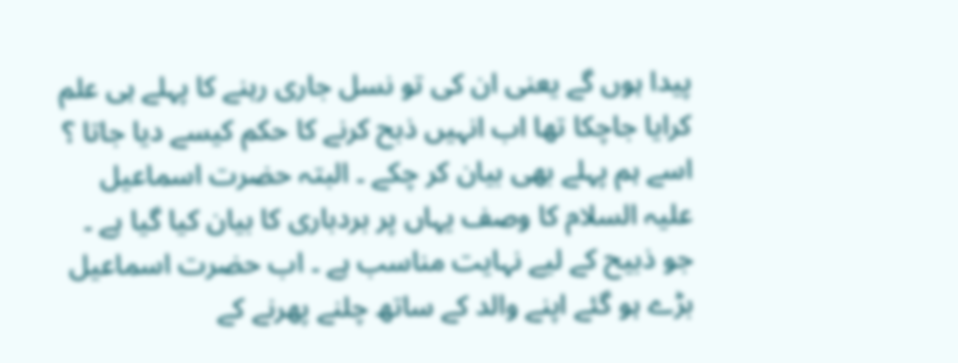پیدا ہوں گے یعنی ان کی تو نسل جاری رہنے کا پہلے ہی علم کرایا جاچکا تھا اب انہیں ذبح کرنے کا حکم کیسے دیا جاتا ؟ اسے ہم پہلے بھی بیان کر چکے ۔ البتہ حضرت اسماعیل علیہ السلام کا وصف یہاں پر بردباری کا بیان کیا گیا ہے ۔ جو ذبیح کے لیے نہایت مناسب ہے ۔ اب حضرت اسماعیل بڑے ہو گئے اپنے والد کے ساتھ چلنے پھرنے کے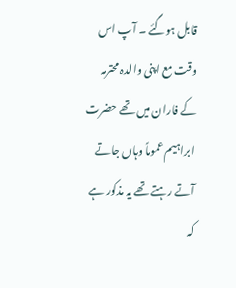قابل ہوگئے ۔ آپ اس وقت مع اپنی والدہ محترمہ کے فاران میں تھے حضرت ابراہیم عموماً وہاں جاتے آتے رہتے تھے یہ مذکور ہے کہ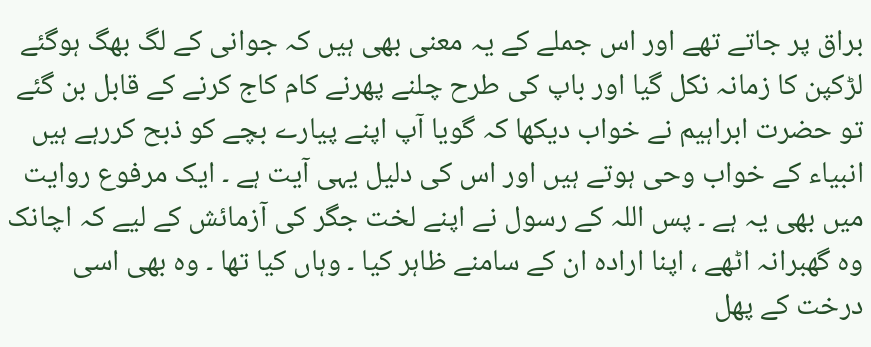براق پر جاتے تھے اور اس جملے کے یہ معنی بھی ہیں کہ جوانی کے لگ بھگ ہوگئے لڑکپن کا زمانہ نکل گیا اور باپ کی طرح چلنے پھرنے کام کاج کرنے کے قابل بن گئے تو حضرت ابراہیم نے خواب دیکھا کہ گویا آپ اپنے پیارے بچے کو ذبح کررہے ہیں انبیاء کے خواب وحی ہوتے ہیں اور اس کی دلیل یہی آیت ہے ۔ ایک مرفوع روایت میں بھی یہ ہے ۔ پس اللہ کے رسول نے اپنے لخت جگر کی آزمائش کے لیے کہ اچانک وہ گھبرانہ اٹھے ، اپنا ارادہ ان کے سامنے ظاہر کیا ۔ وہاں کیا تھا ۔ وہ بھی اسی درخت کے پھل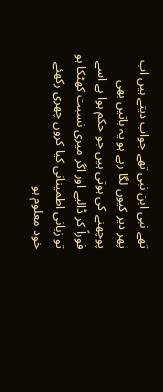تھے نبی ابن نبی تھے جواب دیتے ہیں اب پھر دیر کیوں لگا رہے ہو یہ باتیں بھی پوچھنے کی ہوتی ہیں جو حکم ہوا ہے اسے فوراً کر ڈالیے اور اگر میری نسبت کھٹکا ہو تو زبانی اطمینانی کیا کروں چھری رکھئے خود معلوم ہو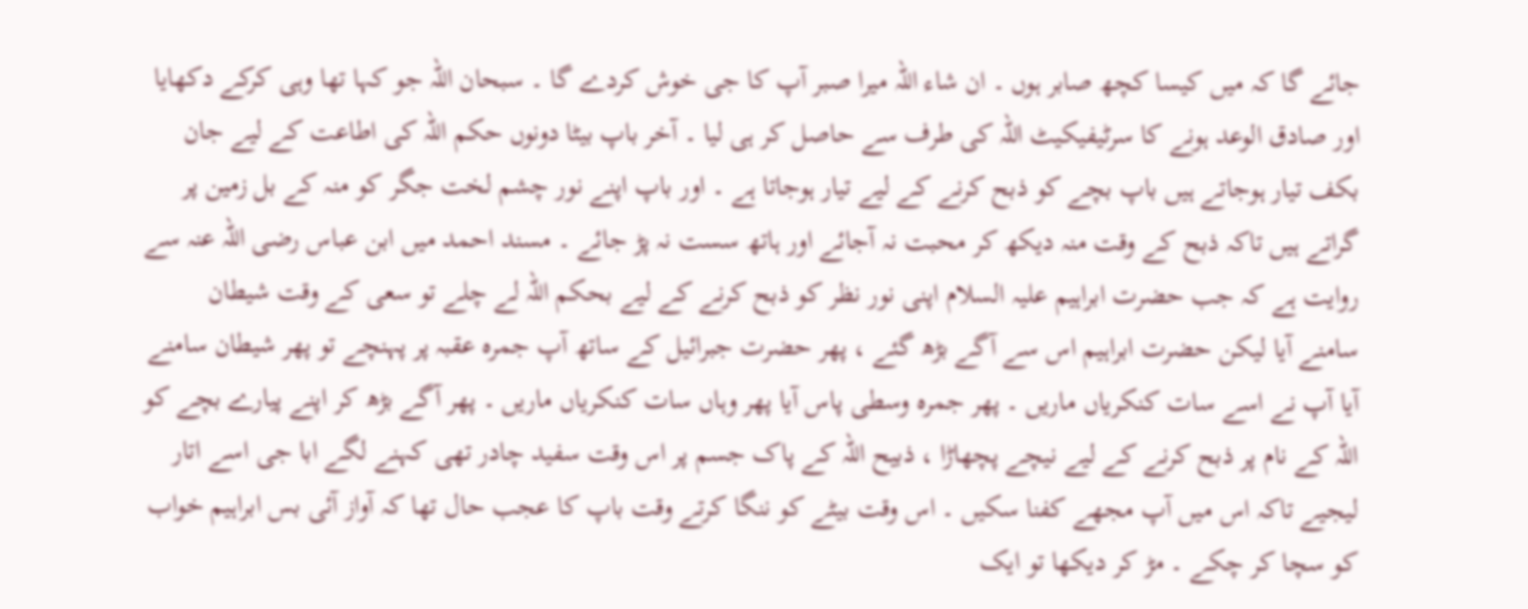جائے گا کہ میں کیسا کچھ صابر ہوں ۔ ان شاء اللہ میرا صبر آپ کا جی خوش کردے گا ۔ سبحان اللہ جو کہا تھا وہی کرکے دکھایا اور صادق الوعد ہونے کا سرٹیفیکیٹ اللہ کی طرف سے حاصل کر ہی لیا ۔ آخر باپ بیٹا دونوں حکم اللہ کی اطاعت کے لیے جان بکف تیار ہوجاتے ہیں باپ بچے کو ذبح کرنے کے لیے تیار ہوجاتا ہے ۔ اور باپ اپنے نور چشم لخت جگر کو منہ کے بل زمین پر گراتے ہیں تاکہ ذبح کے وقت منہ دیکھ کر محبت نہ آجائے اور ہاتھ سست نہ پڑ جائے ۔ مسند احمد میں ابن عباس رضی اللہ عنہ سے روایت ہے کہ جب حضرت ابراہیم علیہ السلام اپنی نور نظر کو ذبح کرنے کے لیے بحکم اللہ لے چلے تو سعی کے وقت شیطان سامنے آیا لیکن حضرت ابراہیم اس سے آگے بڑھ گئے ، پھر حضرت جبرائیل کے ساتھ آپ جمرہ عقبہ پر پہنچے تو پھر شیطان سامنے آیا آپ نے اسے سات کنکریاں ماریں ۔ پھر جمرہ وسطی پاس آیا پھر وہاں سات کنکریاں ماریں ۔ پھر آگے بڑھ کر اپنے پیارے بچے کو اللہ کے نام پر ذبح کرنے کے لیے نیچے پچھاڑا ، ذبیح اللہ کے پاک جسم پر اس وقت سفید چادر تھی کہنے لگے ابا جی اسے اتار لیجیے تاکہ اس میں آپ مجھے کفنا سکیں ۔ اس وقت بیٹے کو ننگا کرتے وقت باپ کا عجب حال تھا کہ آواز آئی بس ابراہیم خواب کو سچا کر چکے ۔ مڑ کر دیکھا تو ایک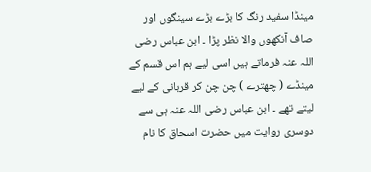مینڈا سفید رنگ کا بڑے بڑے سینگوں اور صاف آنکھوں والا نظر پڑا ۔ ابن عباس رضی اللہ عنہ فرماتے ہیں اسی لیے ہم اس قسم کے مینڈے ( چھترے ) چن چن کر قربانی کے لیے لیتے تھے ۔ ابن عباس رضی اللہ عنہ ہی سے دوسری روایت میں حضرت اسحاق کا نام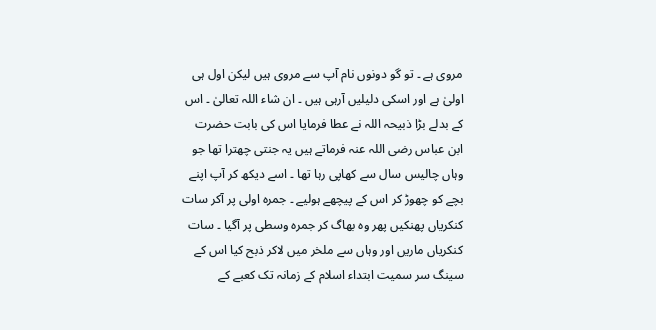مروی ہے ۔ تو گو دونوں نام آپ سے مروی ہیں لیکن اول ہی اولیٰ ہے اور اسکی دلیلیں آرہی ہیں ۔ ان شاء اللہ تعالیٰ ۔ اس کے بدلے بڑا ذبیحہ اللہ نے عطا فرمایا اس کی بابت حضرت ابن عباس رضی اللہ عنہ فرماتے ہیں یہ جنتی چھترا تھا جو وہاں چالیس سال سے کھاپی رہا تھا ۔ اسے دیکھ کر آپ اپنے بچے کو چھوڑ کر اس کے پیچھے ہولیے ۔ جمرہ اولی پر آکر سات کنکریاں پھنکیں پھر وہ بھاگ کر جمرہ وسطی پر آگیا ۔ سات کنکریاں ماریں اور وہاں سے ملخر میں لاکر ذبح کیا اس کے سینگ سر سمیت ابتداء اسلام کے زمانہ تک کعبے کے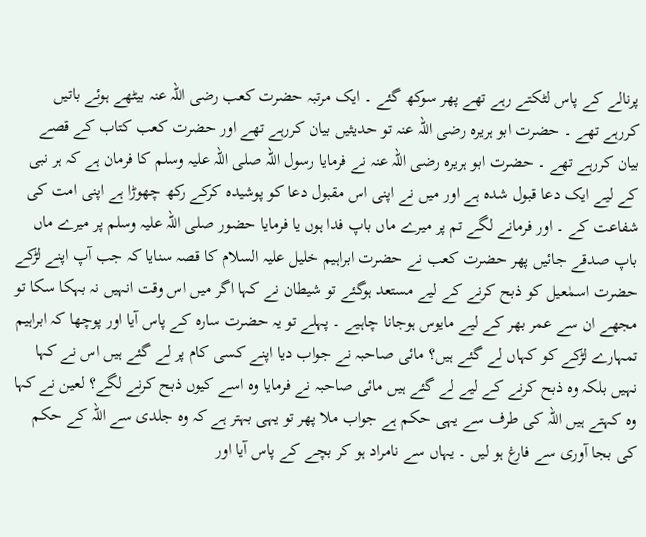پرنالے کے پاس لٹکتے رہے تھے پھر سوکھ گئے ۔ ایک مرتبہ حضرت کعب رضی اللہ عنہ بیٹھے ہوئے باتیں کررہے تھے ۔ حضرت ابو ہریرہ رضی اللہ عنہ تو حدیثیں بیان کررہے تھے اور حضرت کعب کتاب کے قصے بیان کررہے تھے ۔ حضرت ابو ہریرہ رضی اللہ عنہ نے فرمایا رسول اللہ صلی اللہ علیہ وسلم کا فرمان ہے کہ ہر نبی کے لیے ایک دعا قبول شدہ ہے اور میں نے اپنی اس مقبول دعا کو پوشیدہ کرکے رکھ چھوڑا ہے اپنی امت کی شفاعت کے ۔ اور فرمانے لگے تم پر میرے ماں باپ فدا ہوں یا فرمایا حضور صلی اللہ علیہ وسلم پر میرے ماں باپ صدقے جائیں پھر حضرت کعب نے حضرت ابراہیم خلیل علیہ السلام کا قصہ سنایا کہ جب آپ اپنے لڑکے حضرت اسمٰعیل کو ذبح کرنے کے لیے مستعد ہوگئے تو شیطان نے کہا اگر میں اس وقت انہیں نہ بہکا سکا تو مجھے ان سے عمر بھر کے لیے مایوس ہوجانا چاہیے ۔ پہلے تو یہ حضرت سارہ کے پاس آیا اور پوچھا کہ ابراہیم تمہارے لڑکے کو کہاں لے گئے ہیں؟ مائی صاحبہ نے جواب دیا اپنے کسی کام پر لے گئے ہیں اس نے کہا نہیں بلکہ وہ ذبح کرنے کے لیے لے گئے ہیں مائی صاحبہ نے فرمایا وہ اسے کیوں ذبح کرنے لگے؟ لعین نے کہا وہ کہتے ہیں اللہ کی طرف سے یہی حکم ہے جواب ملا پھر تو یہی بہتر ہے کہ وہ جلدی سے اللہ کے حکم کی بجا آوری سے فارغ ہو لیں ۔ یہاں سے نامراد ہو کر بچے کے پاس آیا اور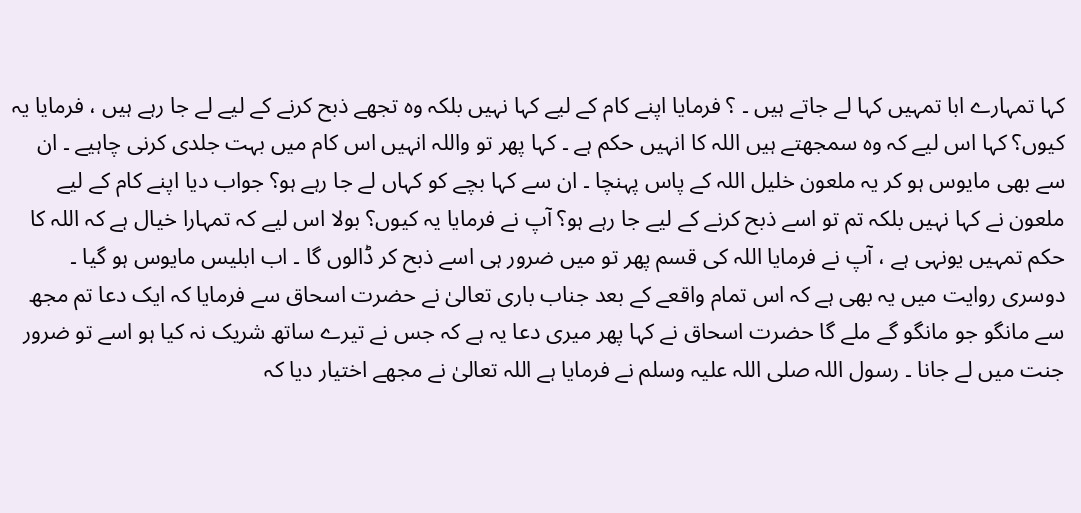کہا تمہارے ابا تمہیں کہا لے جاتے ہیں ۔ ؟ فرمایا اپنے کام کے لیے کہا نہیں بلکہ وہ تجھے ذبح کرنے کے لیے لے جا رہے ہیں ، فرمایا یہ کیوں؟ کہا اس لیے کہ وہ سمجھتے ہیں اللہ کا انہیں حکم ہے ۔ کہا پھر تو واللہ انہیں اس کام میں بہت جلدی کرنی چاہیے ۔ ان سے بھی مایوس ہو کر یہ ملعون خلیل اللہ کے پاس پہنچا ۔ ان سے کہا بچے کو کہاں لے جا رہے ہو؟ جواب دیا اپنے کام کے لیے ملعون نے کہا نہیں بلکہ تم تو اسے ذبح کرنے کے لیے جا رہے ہو؟ آپ نے فرمایا یہ کیوں؟ بولا اس لیے کہ تمہارا خیال ہے کہ اللہ کا حکم تمہیں یونہی ہے ، آپ نے فرمایا اللہ کی قسم پھر تو میں ضرور ہی اسے ذبح کر ڈالوں گا ۔ اب ابلیس مایوس ہو گیا ۔ دوسری روایت میں یہ بھی ہے کہ اس تمام واقعے کے بعد جناب باری تعالیٰ نے حضرت اسحاق سے فرمایا کہ ایک دعا تم مجھ سے مانگو جو مانگو گے ملے گا حضرت اسحاق نے کہا پھر میری دعا یہ ہے کہ جس نے تیرے ساتھ شریک نہ کیا ہو اسے تو ضرور جنت میں لے جانا ۔ رسول اللہ صلی اللہ علیہ وسلم نے فرمایا ہے اللہ تعالیٰ نے مجھے اختیار دیا کہ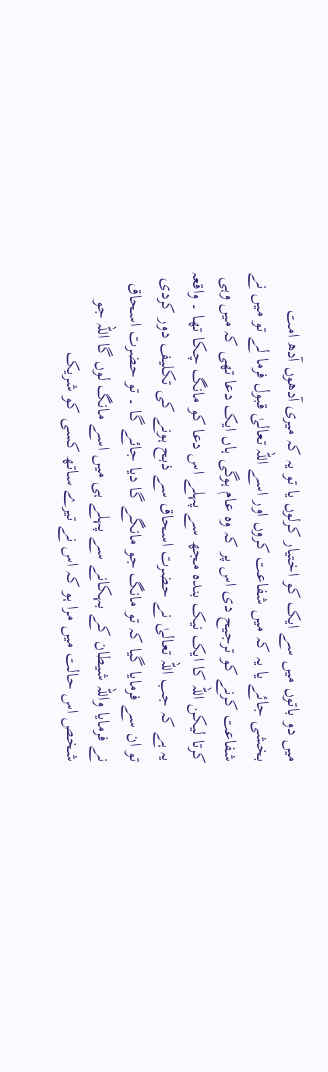میں دو باتوں میں سے ایک کو اختیار کرلوں یا تو یہ کہ میری آدھوں آدھ امت بخشی جائے یا یہ کہ میں شفاعت کروں اور اسے اللہ تعالیٰ قبول فرما لے تو میں نے شفاعت کرنے کو ترجیح دی اس پر کہ وہ عام ہوگی ہاں ایک دعا تھی کہ میں وہی کرتا لیکن اللہ کا ایک نیک بندہ مجھ سے پہلے اس دعا کو مانگ چکا تھا ۔ واقعہ یہ ہے کہ جب اللہ تعالیٰ نے حضرت اسحاق سے ذبح ہونے کی تکلیف دور کردی تو ان سے فرمایا گیا کہ تو مانگ جو مانگے گا دیا جائے گا ۔ تو حضرت اسحاق نے فرمایا واللہ شیطان کے بہکانے سے پہلے ہی میں اسے مانگ لوں گا اللہ جو شخص اس حالت میں مرا ہو کہ اس نے تیرے ساتھ کسی کو شریک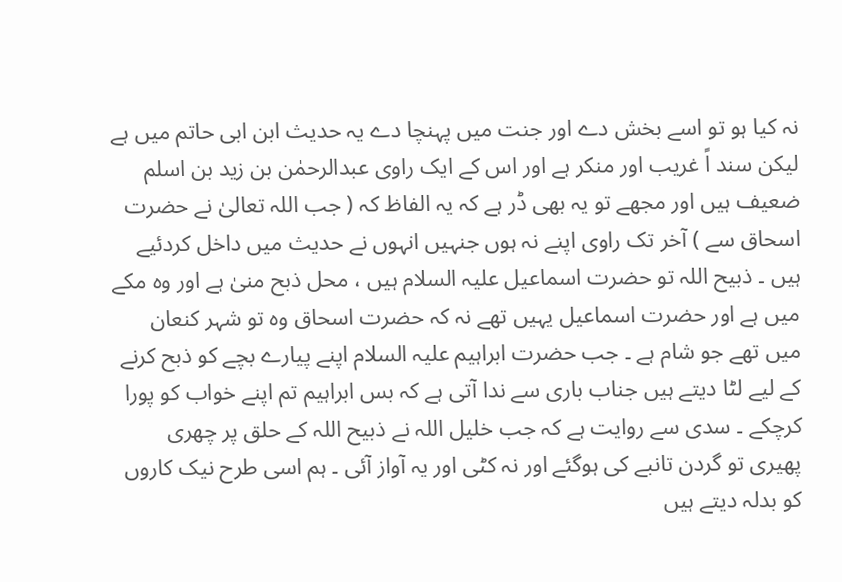نہ کیا ہو تو اسے بخش دے اور جنت میں پہنچا دے یہ حدیث ابن ابی حاتم میں ہے لیکن سند اً غریب اور منکر ہے اور اس کے ایک راوی عبدالرحمٰن بن زید بن اسلم ضعیف ہیں اور مجھے تو یہ بھی ڈر ہے کہ یہ الفاظ کہ ( جب اللہ تعالیٰ نے حضرت اسحاق سے ) آخر تک راوی اپنے نہ ہوں جنہیں انہوں نے حدیث میں داخل کردئیے ہیں ۔ ذبیح اللہ تو حضرت اسماعیل علیہ السلام ہیں ، محل ذبح منیٰ ہے اور وہ مکے میں ہے اور حضرت اسماعیل یہیں تھے نہ کہ حضرت اسحاق وہ تو شہر کنعان میں تھے جو شام ہے ۔ جب حضرت ابراہیم علیہ السلام اپنے پیارے بچے کو ذبح کرنے کے لیے لٹا دیتے ہیں جناب باری سے ندا آتی ہے کہ بس ابراہیم تم اپنے خواب کو پورا کرچکے ۔ سدی سے روایت ہے کہ جب خلیل اللہ نے ذبیح اللہ کے حلق پر چھری پھیری تو گردن تانبے کی ہوگئے اور نہ کٹی اور یہ آواز آئی ۔ ہم اسی طرح نیک کاروں کو بدلہ دیتے ہیں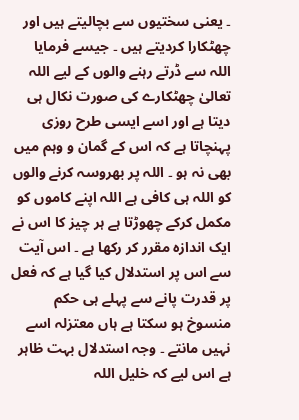۔ یعنی سختیوں سے بچالیتے ہیں اور چھٹکارا کردیتے ہیں ۔ جیسے فرمایا اللہ سے ڈرتے رہنے والوں کے لیے اللہ تعالیٰ چھٹکارے کی صورت نکال ہی دیتا ہے اور اسے ایسی طرح روزی پہنچاتا ہے کہ اس کے گمان و وہم میں بھی نہ ہو ۔ اللہ پر بھروسہ کرنے والوں کو اللہ ہی کافی ہے اللہ اپنے کاموں کو مکمل کرکے چھوڑتا ہے ہر چیز کا اس نے ایک اندازہ مقرر کر رکھا ہے ۔ اس آیت سے اس پر استدلال کیا گیا ہے کہ فعل پر قدرت پانے سے پہلے ہی حکم منسوخ ہو سکتا ہے ہاں معتزلہ اسے نہیں مانتے ۔ وجہ استدلال بہت ظاہر ہے اس لیے کہ خلیل اللہ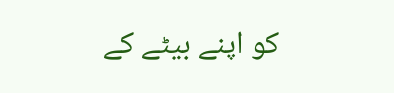کو اپنے بیٹے کے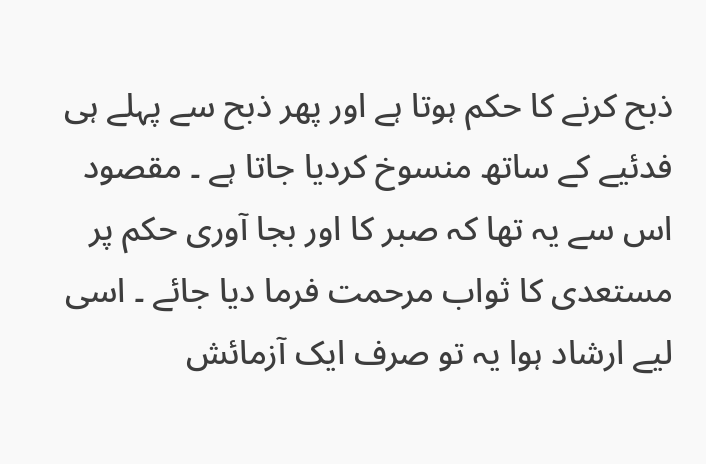ذبح کرنے کا حکم ہوتا ہے اور پھر ذبح سے پہلے ہی فدئیے کے ساتھ منسوخ کردیا جاتا ہے ۔ مقصود اس سے یہ تھا کہ صبر کا اور بجا آوری حکم پر مستعدی کا ثواب مرحمت فرما دیا جائے ۔ اسی لیے ارشاد ہوا یہ تو صرف ایک آزمائش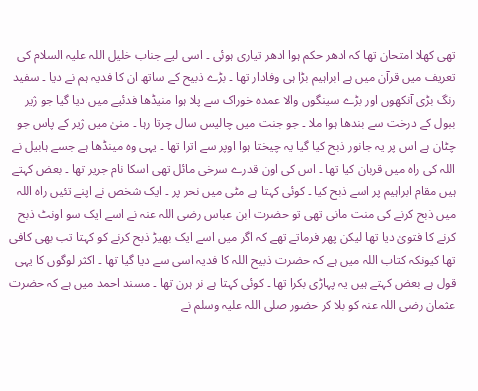تھی کھلا امتحان تھا کہ ادھر حکم ہوا ادھر تیاری ہوئی ۔ اسی لیے جناب خلیل اللہ علیہ السلام کی تعریف میں قرآن میں ہے ابراہیم بڑا ہی وفادار تھا ۔ بڑے ذبیح کے ساتھ ان کا فدیہ ہم نے دیا ۔ سفید رنگ بڑی آنکھوں اور بڑے سینگوں والا عمدہ خوراک سے پلا ہوا منیڈھا فدئیے میں دیا گیا جو ژیر ببول کے درخت سے بندھا ہوا ملا ۔ جو جنت میں چالیس سال چرتا رہا ۔ منیٰ میں ژیر کے پاس جو چٹان ہے اس پر یہ جانور ذبح کیا گیا یہ چیختا ہوا اوپر سے اترا تھا ۔ یہی وہ مینڈھا ہے جسے ہابیل نے اللہ کی راہ میں قربان کیا تھا ۔ اس کی اون قدرے سرخی مائل تھی اسکا نام جریر تھا ۔ بعض کہتے ہیں مقام ابراہیم پر اسے ذبح کیا ۔ کوئی کہتا ہے مٹی میں نحر پر ۔ ایک شخص نے اپنے تئیں راہ اللہ میں ذبح کرنے کی منت مانی تھی تو حضرت ابن عباس رضی اللہ عنہ نے اسے ایک سو اونٹ ذبح کرنے کا فتویٰ دیا تھا لیکن پھر فرماتے تھے کہ اگر میں اسے ایک بھیڑ ذبح کرنے کو کہتا تب بھی کافی تھا کیونکہ کتاب اللہ میں ہے کہ حضرت ذبیح اللہ کا فدیہ اسی سے دیا گیا تھا ۔ اکثر لوگوں کا یہی قول ہے بعض کہتے ہیں یہ پہاڑی بکرا تھا ۔ کوئی کہتا ہے نر ہرن تھا ۔ مسند احمد میں ہے کہ حضرت عثمان رضی اللہ عنہ کو بلا کر حضور صلی اللہ علیہ وسلم نے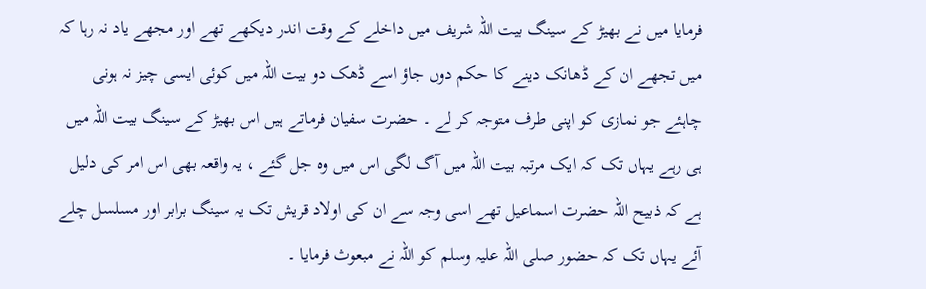فرمایا میں نے بھیڑ کے سینگ بیت اللہ شریف میں داخلے کے وقت اندر دیکھے تھے اور مجھے یاد نہ رہا کہ میں تجھے ان کے ڈھانک دینے کا حکم دوں جاؤ اسے ڈھک دو بیت اللہ میں کوئی ایسی چیز نہ ہونی چاہئے جو نمازی کو اپنی طرف متوجہ کر لے ۔ حضرت سفیان فرماتے ہیں اس بھیڑ کے سینگ بیت اللہ میں ہی رہے یہاں تک کہ ایک مرتبہ بیت اللہ میں آگ لگی اس میں وہ جل گئے ، یہ واقعہ بھی اس امر کی دلیل ہے کہ ذبیح اللہ حضرت اسماعیل تھے اسی وجہ سے ان کی اولاد قریش تک یہ سینگ برابر اور مسلسل چلے آئے یہاں تک کہ حضور صلی اللہ علیہ وسلم کو اللہ نے مبعوث فرمایا ۔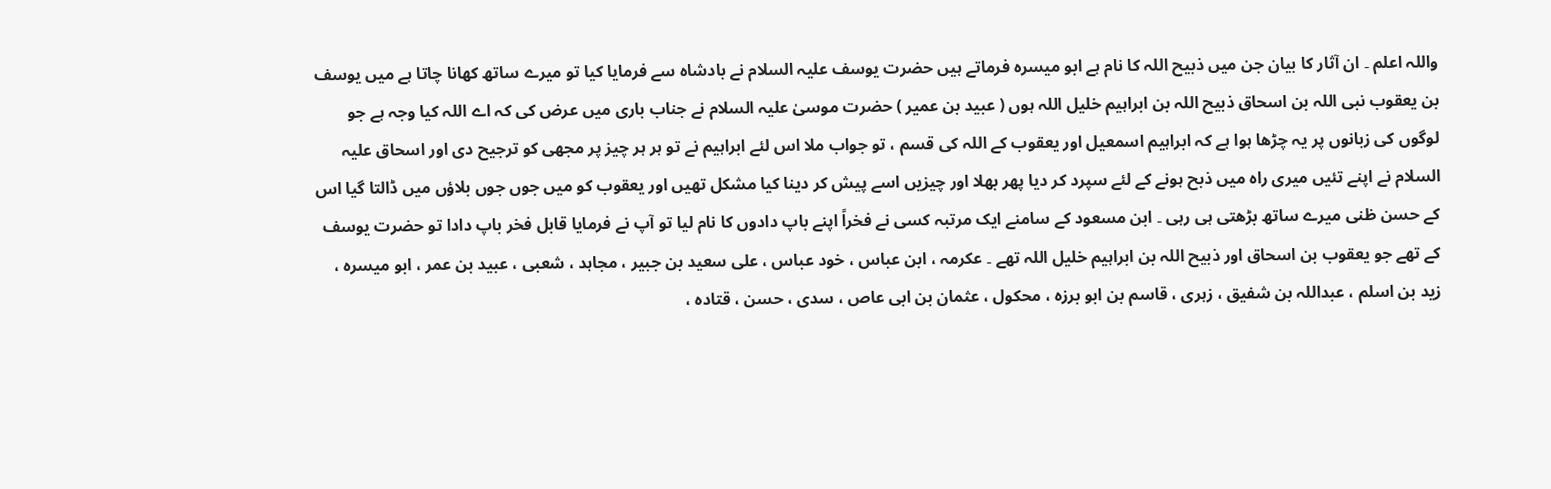واللہ اعلم ۔ ان آثار کا بیان جن میں ذبیح اللہ کا نام ہے ابو میسرہ فرماتے ہیں حضرت یوسف علیہ السلام نے بادشاہ سے فرمایا کیا تو میرے ساتھ کھانا چاتا ہے میں یوسف بن یعقوب نبی اللہ بن اسحاق ذبیح اللہ بن ابراہیم خلیل اللہ ہوں ( عبید بن عمیر ) حضرت موسیٰ علیہ السلام نے جناب باری میں عرض کی کہ اے اللہ کیا وجہ ہے جو لوگوں کی زبانوں پر یہ چڑھا ہوا ہے کہ ابراہیم اسمعیل اور یعقوب کے اللہ کی قسم ، تو جواب ملا اس لئے ابراہیم نے تو ہر ہر چیز پر مجھی کو ترجیح دی اور اسحاق علیہ السلام نے اپنے تئیں میری راہ میں ذبح ہونے کے لئے سپرد کر دیا پھر بھلا اور چیزیں اسے پیش کر دینا کیا مشکل تھیں اور یعقوب کو میں جوں جوں بلاؤں میں ڈالتا گیا اس کے حسن ظنی میرے ساتھ بڑھتی ہی رہی ۔ ابن مسعود کے سامنے ایک مرتبہ کسی نے فخراً اپنے باپ دادوں کا نام لیا تو آپ نے فرمایا قابل فخر باپ دادا تو حضرت یوسف کے تھے جو یعقوب بن اسحاق اور ذبیح اللہ بن ابراہیم خلیل اللہ تھے ۔ عکرمہ ، ابن عباس ، خود عباس ، علی سعید بن جبیر ، مجاہد ، شعبی ، عبید بن عمر ، ابو میسرہ ، زید بن اسلم ، عبداللہ بن شفیق ، زہری ، قاسم بن ابو برزہ ، محکول ، عثمان بن ابی عاص ، سدی ، حسن ، قتادہ ،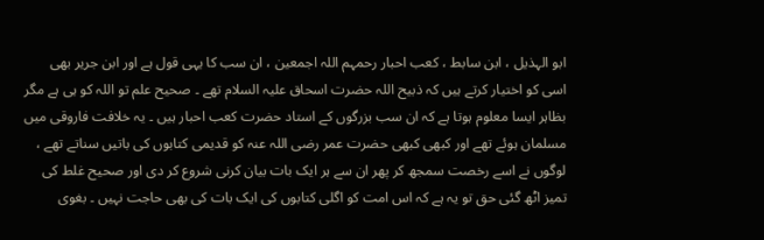ابو الہذیل ، ابن سابط ، کعب احبار رحمہم اللہ اجمعین ، ان سب کا یہی قول ہے اور ابن جریر بھی اسی کو اختیار کرتے ہیں کہ ذبیح اللہ حضرت اسحاق علیہ السلام تھے ۔ صحیح علم تو اللہ کو ہی ہے مگر بظاہر ایسا معلوم ہوتا ہے کہ ان سب بزرگوں کے استاد حضرت کعب احبار ہیں ۔ یہ خلافت فاروقی میں مسلمان ہوئے تھے اور کبھی کبھی حضرت عمر رضی اللہ عنہ کو قدیمی کتابوں کی باتیں سناتے تھے ، لوگوں نے اسے رخصت سمجھ کر پھر ان سے ہر ایک بات بیان کرنی شروع کر دی اور صحیح غلط کی تمیز اٹھ گئی حق تو یہ ہے کہ اس امت کو اگلی کتابوں کی ایک بات کی بھی حاجت نہیں ۔ بغوی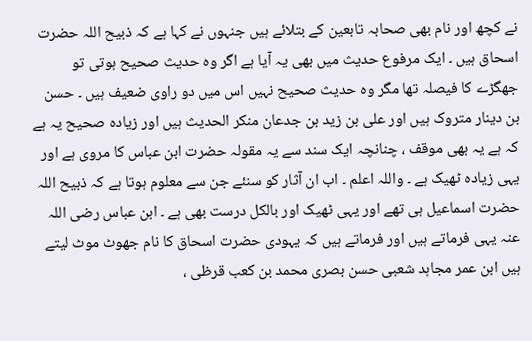نے کچھ اور نام بھی صحابہ تابعین کے بتلائے ہیں جنہوں نے کہا ہے کہ ذبیح اللہ حضرت اسحاق ہیں ۔ ایک مرفوع حدیث میں بھی یہ آیا ہے اگر وہ حدیث صحیح ہوتی تو جھگڑے کا فیصلہ تھا مگر وہ حدیث صحیح نہیں اس میں دو راوی ضعیف ہیں ۔ حسن بن دینار متروک ہیں اور علی بن زید بن جدعان منکر الحدیث ہیں اور زیادہ صحیح یہ ہے کہ ہے یہ بھی موقف ، چنانچہ ایک سند سے یہ مقولہ حضرت ابن عباس کا مروی ہے اور یہی زیادہ ٹھیک ہے ۔ واللہ اعلم ۔ اب ان آثار کو سنئے جن سے معلوم ہوتا ہے کہ ذبیح اللہ حضرت اسماعیل ہی تھے اور یہی ٹھیک اور بالکل درست بھی ہے ۔ ابن عباس رضی اللہ عنہ یہی فرماتے ہیں اور فرماتے ہیں کہ یہودی حضرت اسحاق کا نام جھوٹ موٹ لیتے ہیں ابن عمر مجاہد شعبی حسن بصری محمد بن کعب قرظی ،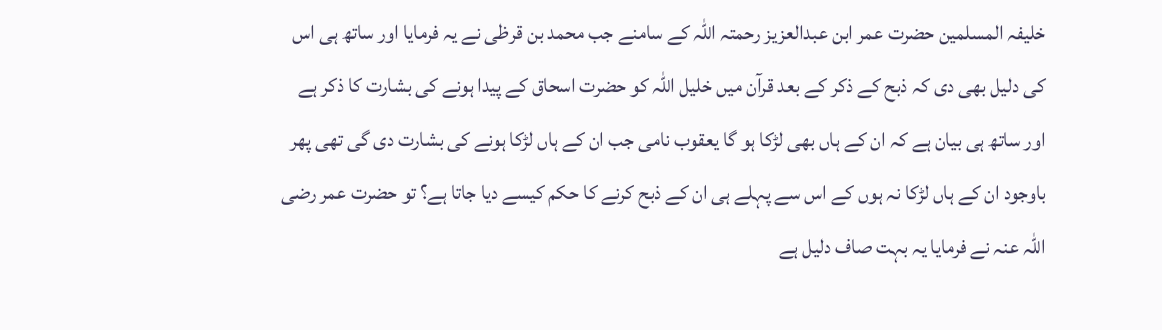خلیفہ المسلمین حضرت عمر ابن عبدالعزیز رحمتہ اللہ کے سامنے جب محمد بن قرظی نے یہ فرمایا اور ساتھ ہی اس کی دلیل بھی دی کہ ذبح کے ذکر کے بعد قرآن میں خلیل اللہ کو حضرت اسحاق کے پیدا ہونے کی بشارت کا ذکر ہے اور ساتھ ہی بیان ہے کہ ان کے ہاں بھی لڑکا ہو گا یعقوب نامی جب ان کے ہاں لڑکا ہونے کی بشارت دی گی تھی پھر باوجود ان کے ہاں لڑکا نہ ہوں کے اس سے پہلے ہی ان کے ذبح کرنے کا حکم کیسے دیا جاتا ہے؟ تو حضرت عمر رضی اللہ عنہ نے فرمایا یہ بہت صاف دلیل ہے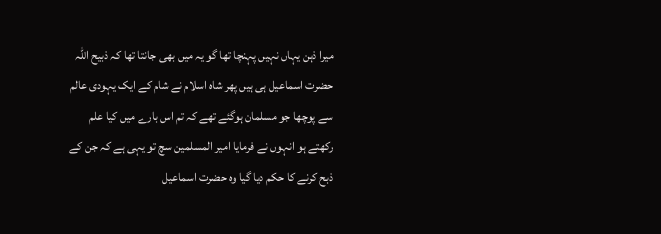میرا ذہن یہاں نہیں پہنچا تھا گو یہ میں بھی جانتا تھا کہ ذبیح اللہ حضرت اسماعیل ہی ہیں پھر شاہ اسلام نے شام کے ایک یہودی عالم سے پوچھا جو مسلمان ہوگئے تھے کہ تم اس بارے میں کیا علم رکھتے ہو انہوں نے فرمایا امیر المسلمین سچ تو یہی ہے کہ جن کے ذبح کرنے کا حکم دیا گیا وہ حضرت اسماعیل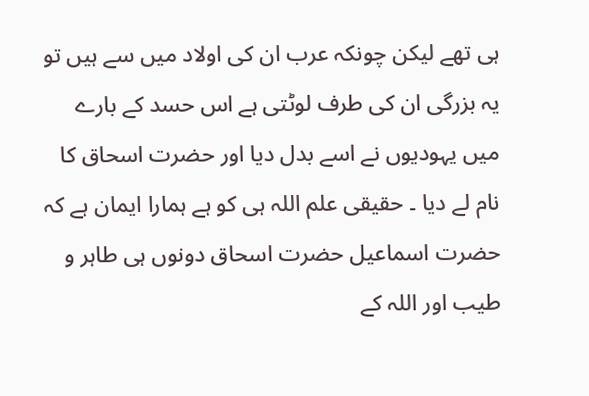ہی تھے لیکن چونکہ عرب ان کی اولاد میں سے ہیں تو یہ بزرگی ان کی طرف لوٹتی ہے اس حسد کے بارے میں یہودیوں نے اسے بدل دیا اور حضرت اسحاق کا نام لے دیا ۔ حقیقی علم اللہ ہی کو ہے ہمارا ایمان ہے کہ حضرت اسماعیل حضرت اسحاق دونوں ہی طاہر و طیب اور اللہ کے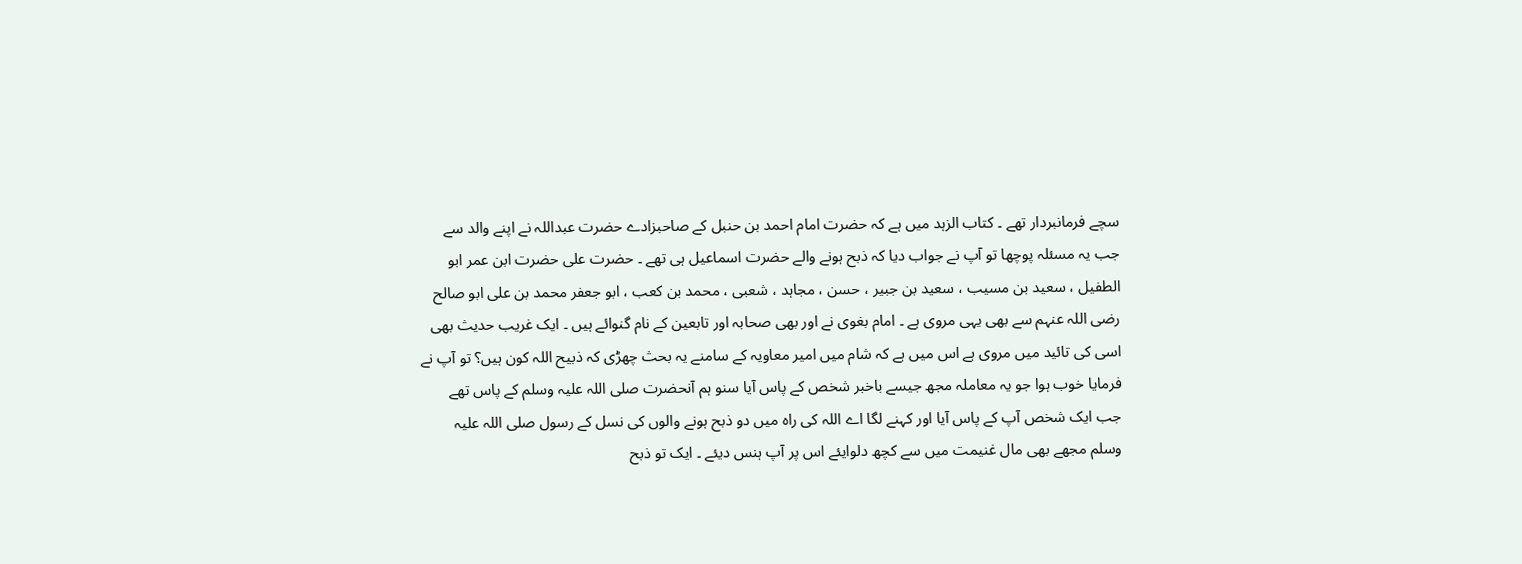سچے فرمانبردار تھے ۔ کتاب الزہد میں ہے کہ حضرت امام احمد بن حنبل کے صاحبزادے حضرت عبداللہ نے اپنے والد سے جب یہ مسئلہ پوچھا تو آپ نے جواب دیا کہ ذبح ہونے والے حضرت اسماعیل ہی تھے ۔ حضرت علی حضرت ابن عمر ابو الطفیل ، سعید بن مسیب ، سعید بن جبیر ، حسن ، مجاہد ، شعبی ، محمد بن کعب ، ابو جعفر محمد بن علی ابو صالح رضی اللہ عنہم سے بھی یہی مروی ہے ۔ امام بغوی نے اور بھی صحابہ اور تابعین کے نام گنوائے ہیں ۔ ایک غریب حدیث بھی اسی کی تائید میں مروی ہے اس میں ہے کہ شام میں امیر معاویہ کے سامنے یہ بحث چھڑی کہ ذبیح اللہ کون ہیں؟ تو آپ نے فرمایا خوب ہوا جو یہ معاملہ مجھ جیسے باخبر شخص کے پاس آیا سنو ہم آنحضرت صلی اللہ علیہ وسلم کے پاس تھے جب ایک شخص آپ کے پاس آیا اور کہنے لگا اے اللہ کی راہ میں دو ذبح ہونے والوں کی نسل کے رسول صلی اللہ علیہ وسلم مجھے بھی مال غنیمت میں سے کچھ دلوایئے اس پر آپ ہنس دیئے ۔ ایک تو ذبح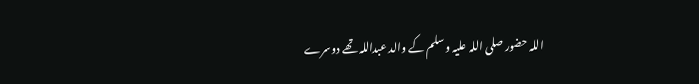اللہ حضور صلی اللہ علیہ وسلم کے والد عبداللہ تھے دوسرے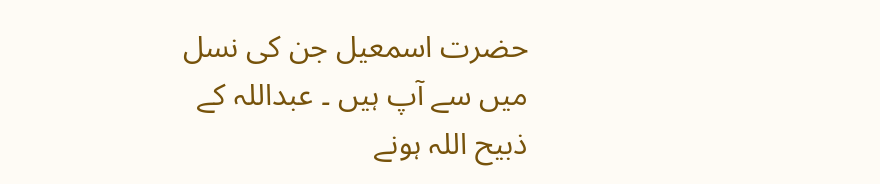حضرت اسمعیل جن کی نسل میں سے آپ ہیں ۔ عبداللہ کے ذبیح اللہ ہونے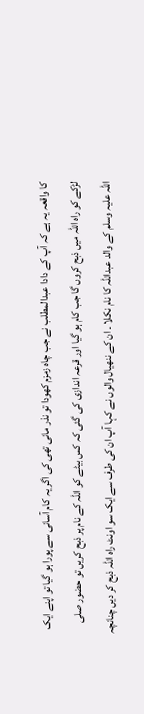کا واقعہ یہ ہے کہ آپ کے دادا عبدالمطلب نے جب چاہ زمزم کھودا تو نذر مانی تھی کی اگر یہ کام آسانی سے پورا ہو گیا تو اپنے ایک لڑکے کو راہ اللہ میں ذبح کروں گا جب کام ہو گیا اور قرعہ اندازی کی گئی کہ کس بیٹے کو اللہ کے نام پر ذبح کریں تو حضور صلی اللہ علیہ وسلم کے والد عبداللہ کا نام نکلا ۔ ان کے ننھیال والوں نے کہا آپ ان کی طرف سے ایک سو اونٹ راہ اللہ ذبح کر دیں چنانچہ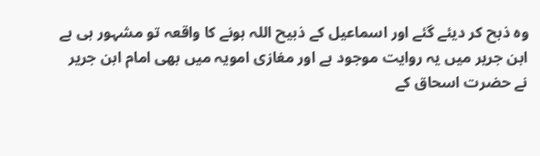وہ ذبح کر دیئے گئے اور اسماعیل کے ذبیح اللہ ہونے کا واقعہ تو مشہور ہی ہے ابن جریر میں یہ روایت موجود ہے اور مغازی امویہ میں بھی امام ابن جریر نے حضرت اسحاق کے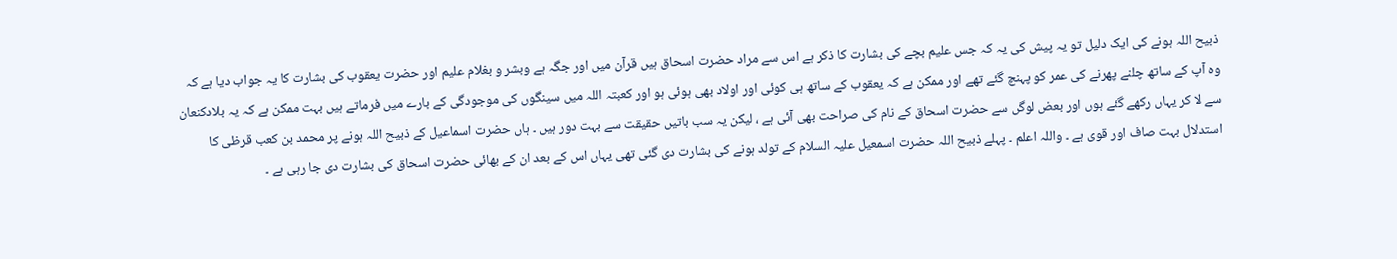ذبیح اللہ ہونے کی ایک دلیل تو یہ پیش کی یہ کہ جس علیم بچے کی بشارت کا ذکر ہے اس سے مراد حضرت اسحاق ہیں قرآن میں اور جگہ ہے وبشر و بغلام علیم اور حضرت یعقوب کی بشارت کا یہ جواب دیا ہے کہ وہ آپ کے ساتھ چلنے پھرنے کی عمر کو پہنچ گئے تھے اور ممکن ہے کہ یعقوب کے ساتھ ہی کوئی اور اولاد بھی ہوئی ہو اور کعبتہ اللہ میں سینگوں کی موجودگی کے بارے میں فرماتے ہیں بہت ممکن ہے کہ یہ بلادکنعان سے لا کر یہاں رکھے گئے ہوں اور بعض لوگں سے حضرت اسحاق کے نام کی صراحت بھی آئی ہے ، لیکن یہ سب باتیں حقیقت سے بہت دور ہیں ۔ ہاں حضرت اسماعیل کے ذبیح اللہ ہونے پر محمد بن کعب قرظی کا استدلال بہت صاف اور قوی ہے ۔ واللہ اعلم ۔ پہلے ذبیح اللہ حضرت اسمعیل علیہ السلام کے تولد ہونے کی بشارت دی گئی تھی یہاں اس کے بعد ان کے بھائی حضرت اسحاق کی بشارت دی جا رہی ہے ۔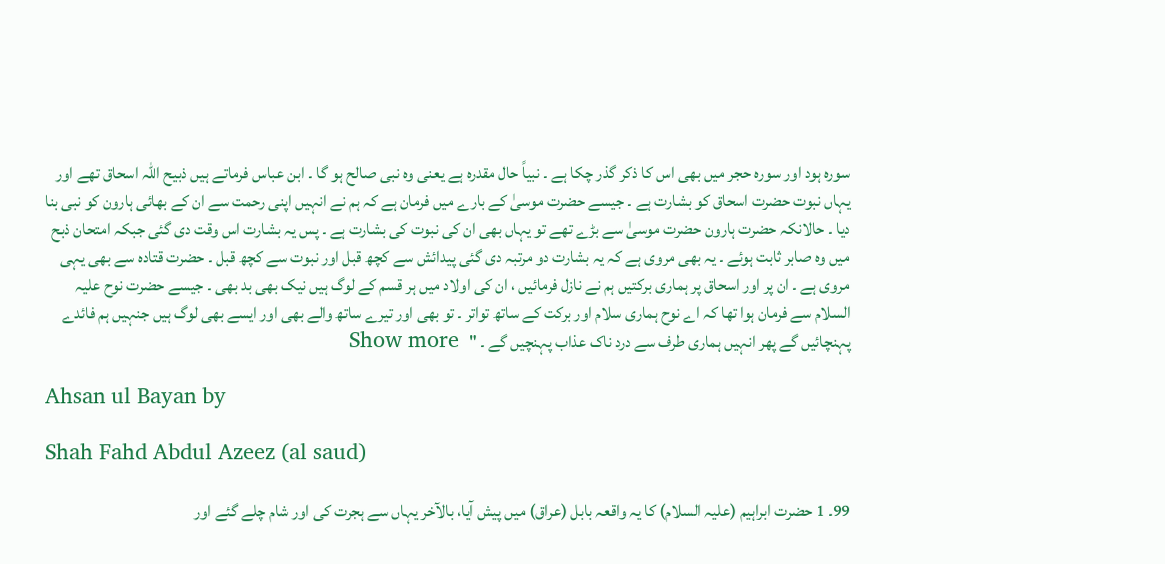سورہ ہود اور سورہ حجر میں بھی اس کا ذکر گذر چکا ہے ۔ نبیاً حال مقدرہ ہے یعنی وہ نبی صالح ہو گا ۔ ابن عباس فرماتے ہیں ذبیح اللہ اسحاق تھے اور یہاں نبوت حضرت اسحاق کو بشارت ہے ۔ جیسے حضرت موسیٰ کے بارے میں فرمان ہے کہ ہم نے انہیں اپنی رحمت سے ان کے بھائی ہارون کو نبی بنا دیا ۔ حالانکہ حضرت ہارون حضرت موسیٰ سے بڑے تھے تو یہاں بھی ان کی نبوت کی بشارت ہے ۔ پس یہ بشارت اس وقت دی گئی جبکہ امتحان ذبح میں وہ صابر ثابت ہوئے ۔ یہ بھی مروی ہے کہ یہ بشارت دو مرتبہ دی گئی پیدائش سے کچھ قبل اور نبوت سے کچھ قبل ۔ حضرت قتادہ سے بھی یہی مروی ہے ۔ ان پر اور اسحاق پر ہماری برکتیں ہم نے نازل فرمائیں ، ان کی اولاد میں ہر قسم کے لوگ ہیں نیک بھی بد بھی ۔ جیسے حضرت نوح علیہ السلام سے فرمان ہوا تھا کہ اے نوح ہماری سلام اور برکت کے ساتھ تواتر ۔ تو بھی اور تیرے ساتھ والے بھی اور ایسے بھی لوگ ہیں جنہیں ہم فائدے پہنچائیں گے پھر انہیں ہماری طرف سے درد ناک عذاب پہنچیں گے ۔ "   Show more

Ahsan ul Bayan by

Shah Fahd Abdul Azeez (al saud)

99۔ 1 حضرت ابراہیم (علیہ السلام) کا یہ واقعہ بابل (عراق) میں پیش آیا، بالآخر یہاں سے ہجرت کی اور شام چلے گئے اور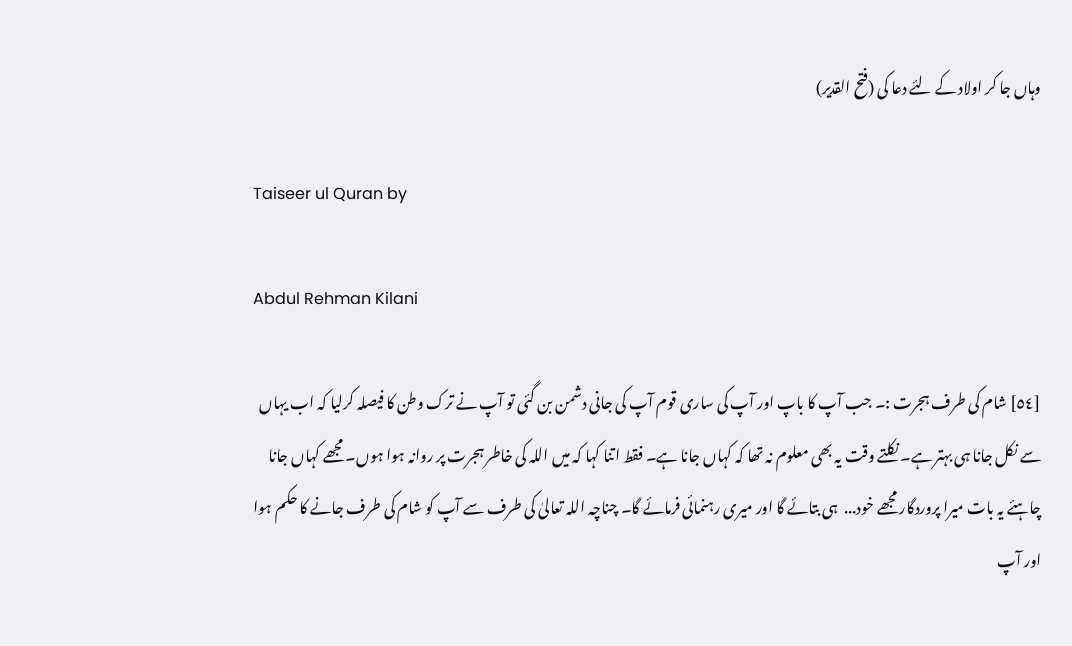وہاں جا کر اولاد کے لئے دعا کی (فتح القدیر)

Taiseer ul Quran by

Abdul Rehman Kilani

[٥٤] شام کی طرف ہجرت :۔ جب آپ کا باپ اور آپ کی ساری قوم آپ کی جانی دشمن بن گئی تو آپ نے ترک وطن کا فیصلہ کرلیا کہ اب یہاں سے نکل جانا ہی بہتر ہے۔ نکلتے وقت یہ بھی معلوم نہ تھا کہ کہاں جانا ہے۔ فقط اتنا کہا کہ میں اللہ کی خاطر ہجرت پر روانہ ہوا ہوں۔ مجھے کہاں جانا چاہئے یہ بات میرا پروردگار مجھے خود...  ہی بتائے گا اور میری رہنمائی فرمائے گا۔ چناچہ اللہ تعالیٰ کی طرف سے آپ کو شام کی طرف جانے کا حکم ہوا اور آپ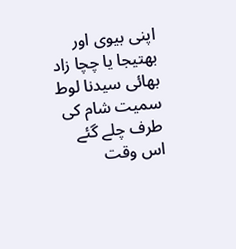اپنی بیوی اور بھتیجا یا چچا زاد بھائی سیدنا لوط سمیت شام کی طرف چلے گئے اس وقت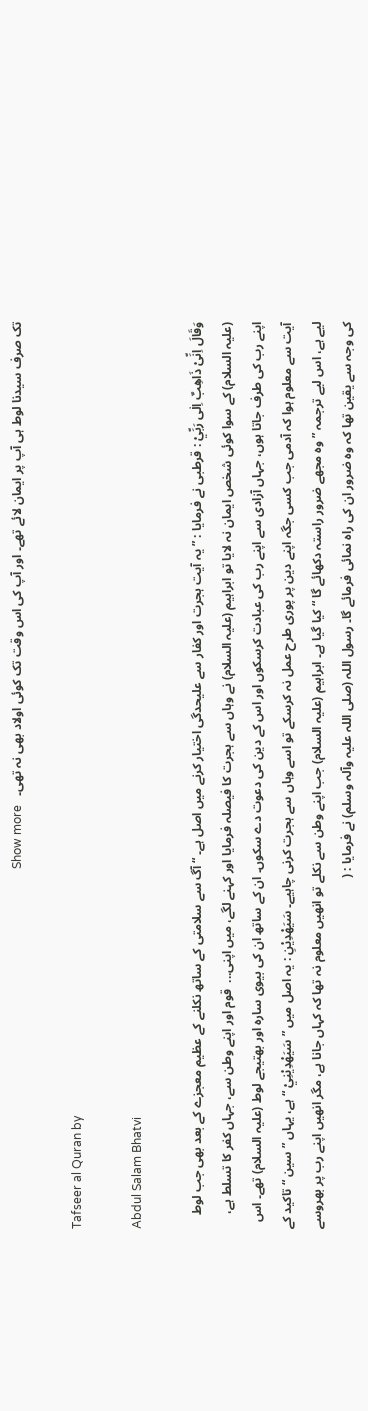تک صرف سیدنا لوط ہی آپ پر ایمان لائے تھے۔ اور آپ کی اس وقت تک کوئی اولاد بھی نہ تھی۔   Show more

Tafseer al Quran by

Abdul Salam Bhatvi

وَقَالَ اِنِّىْ ذَاهِبٌ اِلٰى رَبِّيْ : قرطبی نے فرمایا : ” یہ آیت ہجرت اور کفار سے علیحدگی اختیار کرنے میں اصل ہے۔ “ آگ سے سلامتی کے ساتھ نکلنے کے عظیم معجزے کے بعد بھی جب لوط (علیہ السلام) کے سوا کوئی شخص ایمان نہ لایا تو ابراہیم (علیہ السلام) نے وہاں سے ہجرت کا فیصلہ فرمایا اور کہنے لگے، میں اپنی...  قوم اور اپنے وطن سے، جہاں کفر کا تسلط ہے، اپنے رب کی طرف جاتا ہوں، جہاں آزادی سے اپنے رب کی عبادت کرسکوں اور اس کے دین کی دعوت دے سکوں۔ ان کے ساتھ ان کی بیوی سارہ اور بھتیجے لوط (علیہ السلام) تھے۔ اس آیت سے معلوم ہوا کہ آدمی جب کسی جگہ اپنے دین پر پوری طرح عمل نہ کرسکے تو اسے وہاں سے ہجرت کرنی چاہیے۔ سَيَهْدِيْنِ : یہ اصل میں ” سَیَھْدِیْنِيْ “ ہے، یہاں ” سین “ تاکید کے لیے ہے، اس لیے ترجمہ ” وہ مجھے ضرور راستہ دکھائے گا “ کیا گیا ہے۔ ابراہیم (علیہ السلام) جب اپنے وطن سے نکلے تو انھیں معلوم نہ تھا کہ کہاں جانا ہے، مگر انھیں اپنے رب پر بھروسے کی وجہ سے یقین تھا کہ وہ ضرور ان کی راہ نمائی فرمائے گا۔ رسول اللہ (صلی اللہ علیہ وآلہ وسلم) نے فرمایا : (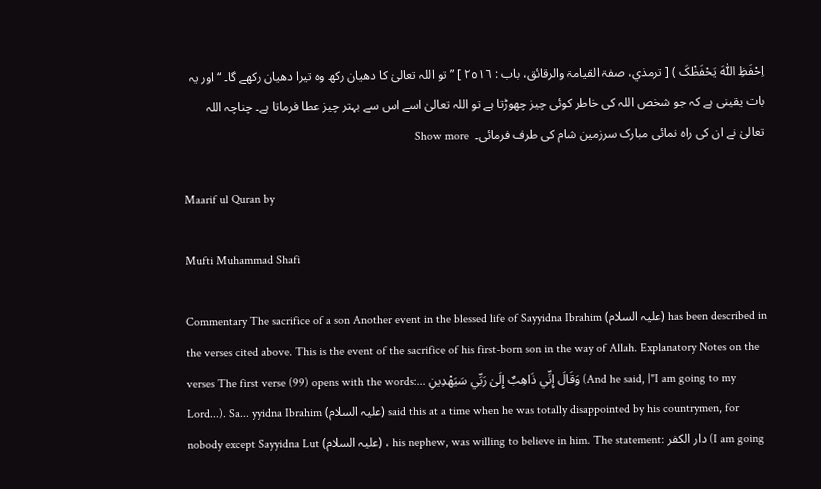اِحْفَظِ اللّٰہَ یَحْفَظْکَ ) [ ترمذي، صفۃ القیامۃ والرقائق، باب : ٢٥١٦ ] ” تو اللہ تعالیٰ کا دھیان رکھ وہ تیرا دھیان رکھے گا۔ “ اور یہ بات یقینی ہے کہ جو شخص اللہ کی خاطر کوئی چیز چھوڑتا ہے تو اللہ تعالیٰ اسے اس سے بہتر چیز عطا فرماتا ہے۔ چناچہ اللہ تعالیٰ نے ان کی راہ نمائی مبارک سرزمین شام کی طرف فرمائی۔  Show more

Maarif ul Quran by

Mufti Muhammad Shafi

Commentary The sacrifice of a son Another event in the blessed life of Sayyidna Ibrahim (علیہ السلام) has been described in the verses cited above. This is the event of the sacrifice of his first-born son in the way of Allah. Explanatory Notes on the verses The first verse (99) opens with the words:... وَقَالَ إِنِّي ذَاهِبٌ إِلَىٰ رَ‌بِّي سَيَهْدِينِ (And he said, |"I am going to my Lord...). Sa... yyidna Ibrahim (علیہ السلام) said this at a time when he was totally disappointed by his countrymen, for nobody except Sayyidna Lut (علیہ السلام) ، his nephew, was willing to believe in him. The statement: دار الکفر (I am going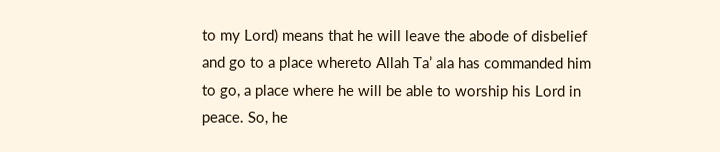to my Lord) means that he will leave the abode of disbelief and go to a place whereto Allah Ta’ ala has commanded him to go, a place where he will be able to worship his Lord in peace. So, he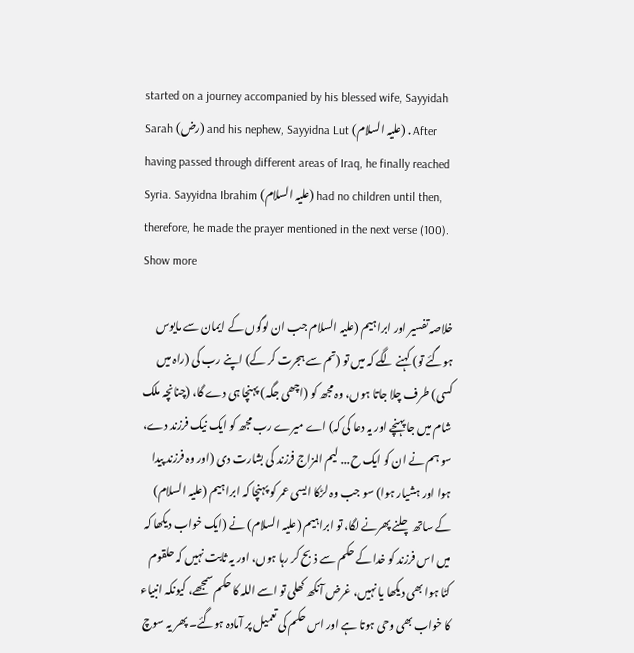started on a journey accompanied by his blessed wife, Sayyidah Sarah (رض) and his nephew, Sayyidna Lut (علیہ السلام) . After having passed through different areas of Iraq, he finally reached Syria. Sayyidna Ibrahim (علیہ السلام) had no children until then, therefore, he made the prayer mentioned in the next verse (100).  Show more

خلاصہ تفسیر اور ابراہیم (علیہ السلام جب ان لوگوں کے ایمان سے مایوس ہوگئے تو) کہنے لگے کہ میں تو (تم سے ہجرت کر کے) اپنے رب کی (راہ میں کسی) طرف چلا جاتا ہوں، وہ مجھ کو (اچھی جگہ) پہنچا ہی دے گا، (چنانچہ ملک شام میں جا پہنچے اور یہ دعا کی کہ) اے میرے رب مجھ کو ایک نیک فرزند دے، سو ہم نے ان کو ایک ح... لیم المزاج فرزند کی بشارت دی (اور وہ فرزند پیدا ہوا اور ہشیار ہوا) سو جب وہ لڑکا ایسی عمر کو پہنچا کہ ابراہیم (علیہ السلام) کے ساتھ چلنے پھرنے لگا، تو ابراہیم (علیہ السلام) نے (ایک خواب دیکھا کہ میں اس فرزند کو خدا کے حکم سے ذبح کر رہا ہوں، اور یہ ثابت نہیں کہ حلقوم کٹا ہوا بھی دیکھا یا نہیں، غرض آنکھ کھلی تو اسے اللہ کا حکم سمجھے، کیونکہ انبیاء کا خواب بھی وحی ہوتا ہے اور اس حکم کی تعمیل پر آمادہ ہوگئے۔ پھر یہ سوچ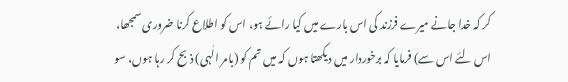کر کہ خدا جانے میرے فرزند کی اس بارے میں کیا رائے ہو، اس کو اطلاع کرنا ضروری سمجھا، اس لئے اس سے) فرمایا کہ برخوردار میں دیکھتا ہوں کہ میں تم کو (بامر الٰہی) ذبح کر رہا ہوں، سو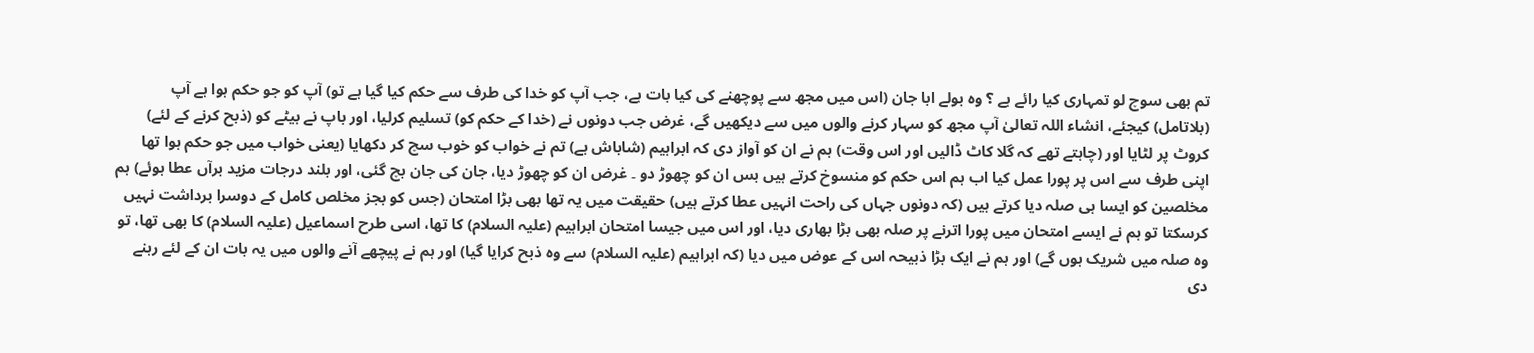تم بھی سوچ لو تمہاری کیا رائے ہے ؟ وہ بولے ابا جان (اس میں مجھ سے پوچھنے کی کیا بات ہے، جب آپ کو خدا کی طرف سے حکم کیا گیا ہے تو) آپ کو جو حکم ہوا ہے آپ (بلاتامل) کیجئے، انشاء اللہ تعالیٰ آپ مجھ کو سہار کرنے والوں میں سے دیکھیں گے، غرض جب دونوں نے (خدا کے حکم کو) تسلیم کرلیا، اور باپ نے بیٹے کو (ذبح کرنے کے لئے) کروٹ پر لٹایا اور (چاہتے تھے کہ گلا کاٹ ڈالیں اور اس وقت) ہم نے ان کو آواز دی کہ ابراہیم (شاباش ہے) تم نے خواب کو خوب سچ کر دکھایا (یعنی خواب میں جو حکم ہوا تھا اپنی طرف سے اس پر پورا عمل کیا اب ہم اس حکم کو منسوخ کرتے ہیں بس ان کو چھوڑ دو ۔ غرض ان کو چھوڑ دیا، جان کی جان بچ گئی، اور بلند درجات مزید برآں عطا ہوئے) ہم مخلصین کو ایسا ہی صلہ دیا کرتے ہیں (کہ دونوں جہاں کی راحت انہیں عطا کرتے ہیں) حقیقت میں یہ تھا بھی بڑا امتحان (جس کو بجز مخلص کامل کے دوسرا برداشت نہیں کرسکتا تو ہم نے ایسے امتحان میں پورا اترنے پر صلہ بھی بڑا بھاری دیا، اور اس میں جیسا امتحان ابراہیم (علیہ السلام) کا تھا، اسی طرح اسماعیل (علیہ السلام) کا بھی تھا، تو وہ صلہ میں شریک ہوں گے) اور ہم نے ایک بڑا ذبیحہ اس کے عوض میں دیا (کہ ابراہیم (علیہ السلام) سے وہ ذبح کرایا گیا) اور ہم نے پیچھے آنے والوں میں یہ بات ان کے لئے رہنے دی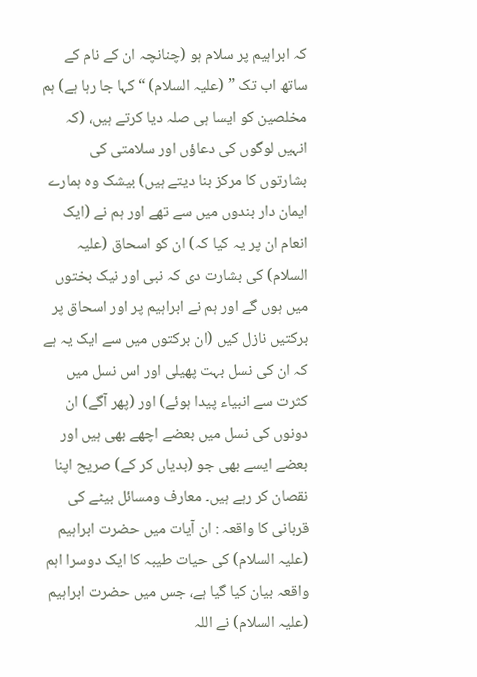کہ ابراہیم پر سلام ہو (چنانچہ ان کے نام کے ساتھ اب تک ” (علیہ السلام) “ کہا جا رہا ہے) ہم مخلصین کو ایسا ہی صلہ دیا کرتے ہیں، (کہ انہیں لوگوں کی دعاؤں اور سلامتی کی بشارتوں کا مرکز بنا دیتے ہیں) بیشک وہ ہمارے ایمان دار بندوں میں سے تھے اور ہم نے (ایک انعام ان پر یہ کیا کہ) ان کو اسحاق (علیہ السلام) کی بشارت دی کہ نبی اور نیک بختوں میں ہوں گے اور ہم نے ابراہیم پر اور اسحاق پر برکتیں نازل کیں (ان برکتوں میں سے ایک یہ ہے کہ ان کی نسل بہت پھیلی اور اس نسل میں کثرت سے انبیاء پیدا ہوئے) اور (پھر آگے) ان دونوں کی نسل میں بعضے اچھے بھی ہیں اور بعضے ایسے بھی جو (بدیاں کر کے) صریح اپنا نقصان کر رہے ہیں۔ معارف ومسائل بیٹے کی قربانی کا واقعہ : ان آیات میں حضرت ابراہیم (علیہ السلام) کی حیات طیبہ کا ایک دوسرا اہم واقعہ بیان کیا گیا ہے، جس میں حضرت ابراہیم (علیہ السلام) نے اللہ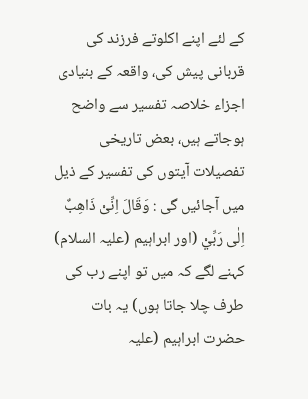کے لئے اپنے اکلوتے فرزند کی قربانی پیش کی، واقعہ کے بنیادی اجزاء خلاصہ تفسیر سے واضح ہوجاتے ہیں، بعض تاریخی تفصیلات آیتوں کی تفسیر کے ذیل میں آجائیں گی : وَقَالَ اِنِّىْ ذَاهِبٌ اِلٰى رَبِّيْ (اور ابراہیم (علیہ السلام) کہنے لگے کہ میں تو اپنے رب کی طرف چلا جاتا ہوں) یہ بات حضرت ابراہیم (علیہ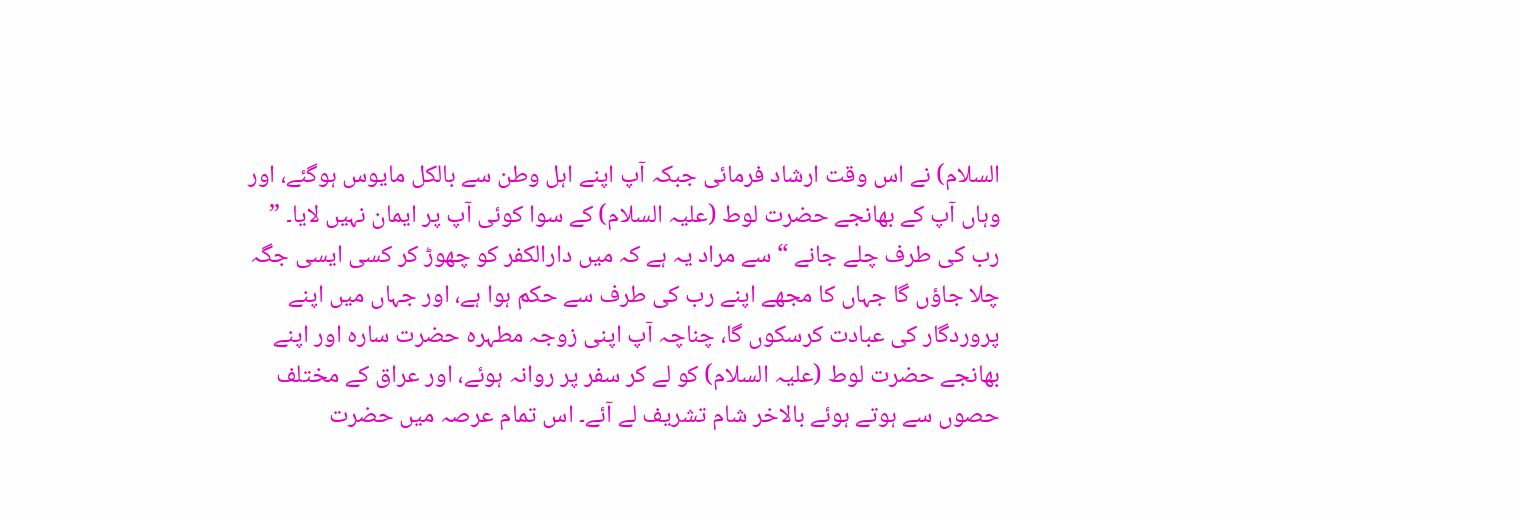السلام) نے اس وقت ارشاد فرمائی جبکہ آپ اپنے اہل وطن سے بالکل مایوس ہوگئے، اور وہاں آپ کے بھانجے حضرت لوط (علیہ السلام) کے سوا کوئی آپ پر ایمان نہیں لایا۔ ” رب کی طرف چلے جانے “ سے مراد یہ ہے کہ میں دارالکفر کو چھوڑ کر کسی ایسی جگہ چلا جاؤں گا جہاں کا مجھے اپنے رب کی طرف سے حکم ہوا ہے، اور جہاں میں اپنے پروردگار کی عبادت کرسکوں گا، چناچہ آپ اپنی زوجہ مطہرہ حضرت سارہ اور اپنے بھانجے حضرت لوط (علیہ السلام) کو لے کر سفر پر روانہ ہوئے، اور عراق کے مختلف حصوں سے ہوتے ہوئے بالاخر شام تشریف لے آئے۔ اس تمام عرصہ میں حضرت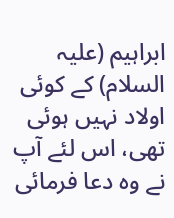ابراہیم (علیہ السلام) کے کوئی اولاد نہیں ہوئی تھی، اس لئے آپ نے وہ دعا فرمائی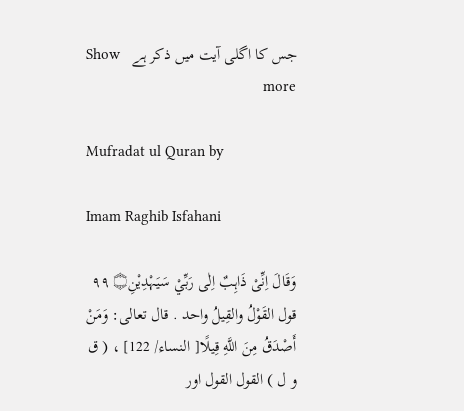جس کا اگلی آیت میں ذکر ہے   Show more

Mufradat ul Quran by

Imam Raghib Isfahani

وَقَالَ اِنِّىْ ذَاہِبٌ اِلٰى رَبِّيْ سَيَہْدِيْنِ۝ ٩٩ قول القَوْلُ والقِيلُ واحد . قال تعالی: وَمَنْ أَصْدَقُ مِنَ اللَّهِ قِيلًا[ النساء/ 122] ، ( ق و ل ) القول القول اور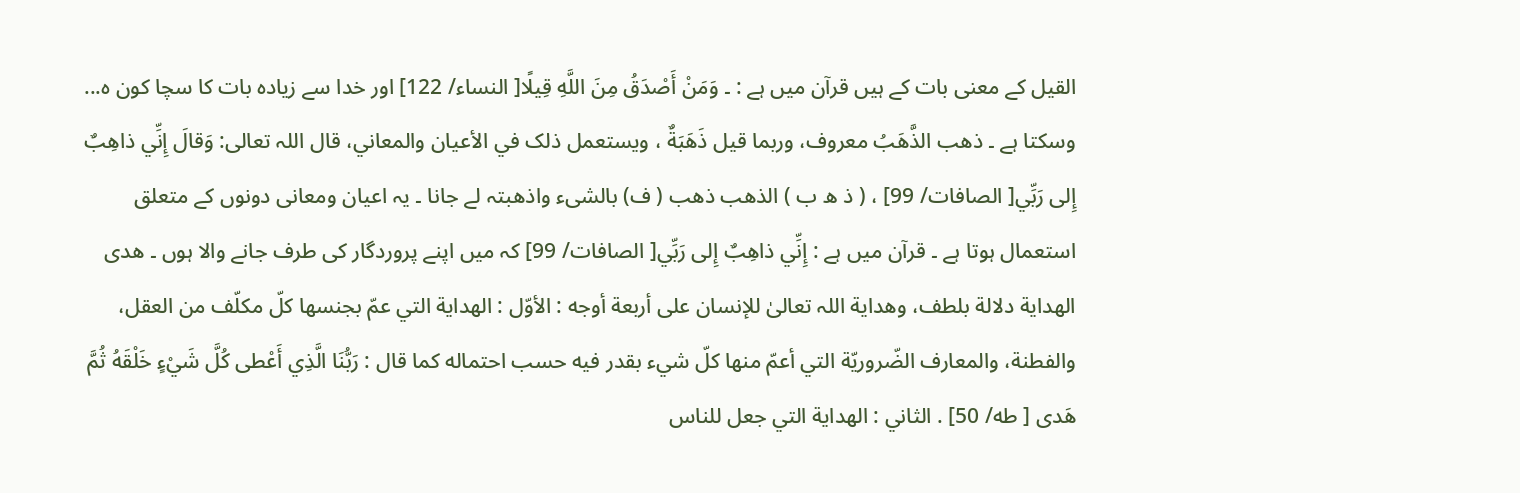القیل کے معنی بات کے ہیں قرآن میں ہے : ۔ وَمَنْ أَصْدَقُ مِنَ اللَّهِ قِيلًا[ النساء/ 122] اور خدا سے زیادہ بات کا سچا کون ہ... وسکتا ہے ۔ ذهب الذَّهَبُ معروف، وربما قيل ذَهَبَةٌ ، ويستعمل ذلک في الأعيان والمعاني، قال اللہ تعالی: وَقالَ إِنِّي ذاهِبٌ إِلى رَبِّي[ الصافات/ 99] ، ( ذ ھ ب ) الذھب ذھب ( ف) بالشیء واذھبتہ لے جانا ۔ یہ اعیان ومعانی دونوں کے متعلق استعمال ہوتا ہے ۔ قرآن میں ہے : إِنِّي ذاهِبٌ إِلى رَبِّي[ الصافات/ 99] کہ میں اپنے پروردگار کی طرف جانے والا ہوں ۔ هدى الهداية دلالة بلطف، وهداية اللہ تعالیٰ للإنسان علی أربعة أوجه : الأوّل : الهداية التي عمّ بجنسها كلّ مكلّف من العقل، والفطنة، والمعارف الضّروريّة التي أعمّ منها كلّ شيء بقدر فيه حسب احتماله كما قال : رَبُّنَا الَّذِي أَعْطى كُلَّ شَيْءٍ خَلْقَهُ ثُمَّ هَدى [ طه/ 50] . الثاني : الهداية التي جعل للناس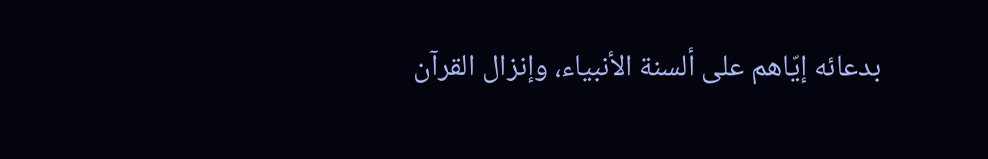بدعائه إيّاهم علی ألسنة الأنبیاء، وإنزال القرآن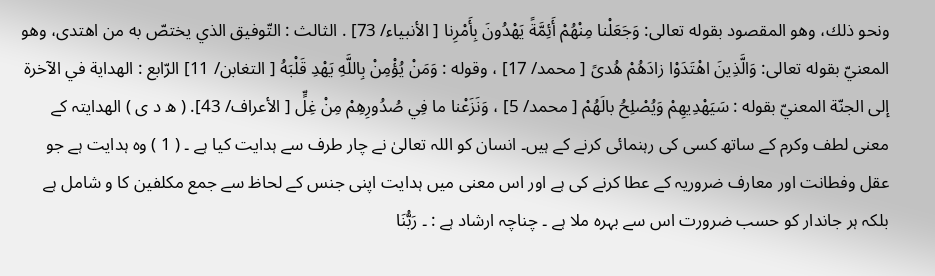ونحو ذلك، وهو المقصود بقوله تعالی: وَجَعَلْنا مِنْهُمْ أَئِمَّةً يَهْدُونَ بِأَمْرِنا [ الأنبیاء/ 73] . الثالث : التّوفیق الذي يختصّ به من اهتدی، وهو المعنيّ بقوله تعالی: وَالَّذِينَ اهْتَدَوْا زادَهُمْ هُدىً [ محمد/ 17] ، وقوله : وَمَنْ يُؤْمِنْ بِاللَّهِ يَهْدِ قَلْبَهُ [ التغابن/ 11] الرّابع : الهداية في الآخرة إلى الجنّة المعنيّ بقوله : سَيَهْدِيهِمْ وَيُصْلِحُ بالَهُمْ [ محمد/ 5] ، وَنَزَعْنا ما فِي صُدُورِهِمْ مِنْ غِلٍّ [ الأعراف/ 43]. ( ھ د ی ) الھدایتہ کے معنی لطف وکرم کے ساتھ کسی کی رہنمائی کرنے کے ہیں۔ انسان کو اللہ تعالیٰ نے چار طرف سے ہدایت کیا ہے ۔ ( 1 ) وہ ہدایت ہے جو عقل وفطانت اور معارف ضروریہ کے عطا کرنے کی ہے اور اس معنی میں ہدایت اپنی جنس کے لحاظ سے جمع مکلفین کا و شامل ہے بلکہ ہر جاندار کو حسب ضرورت اس سے بہرہ ملا ہے ۔ چناچہ ارشاد ہے : ۔ رَبُّنَا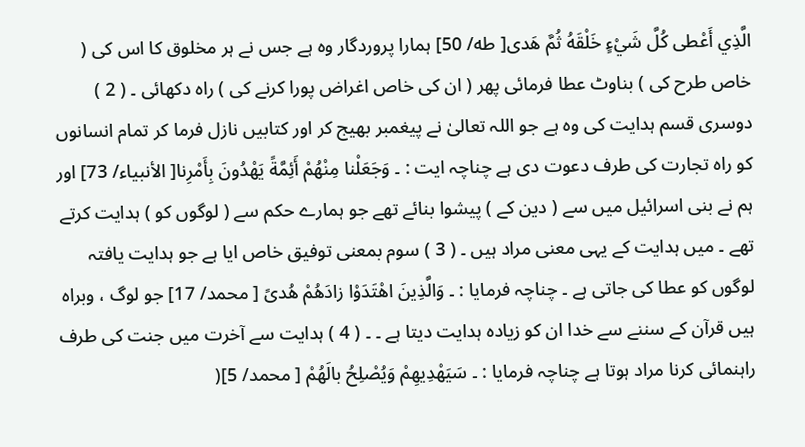الَّذِي أَعْطى كُلَّ شَيْءٍ خَلْقَهُ ثُمَّ هَدى[ طه/ 50] ہمارا پروردگار وہ ہے جس نے ہر مخلوق کا اس کی ( خاص طرح کی ) بناوٹ عطا فرمائی پھر ( ان کی خاص اغراض پورا کرنے کی ) راہ دکھائی ۔ ( 2 ) دوسری قسم ہدایت کی وہ ہے جو اللہ تعالیٰ نے پیغمبر بھیج کر اور کتابیں نازل فرما کر تمام انسانوں کو راہ تجارت کی طرف دعوت دی ہے چناچہ ایت : ۔ وَجَعَلْنا مِنْهُمْ أَئِمَّةً يَهْدُونَ بِأَمْرِنا[ الأنبیاء/ 73] اور ہم نے بنی اسرائیل میں سے ( دین کے ) پیشوا بنائے تھے جو ہمارے حکم سے ( لوگوں کو ) ہدایت کرتے تھے ۔ میں ہدایت کے یہی معنی مراد ہیں ۔ ( 3 ) سوم بمعنی توفیق خاص ایا ہے جو ہدایت یافتہ لوگوں کو عطا کی جاتی ہے ۔ چناچہ فرمایا : ۔ وَالَّذِينَ اهْتَدَوْا زادَهُمْ هُدىً [ محمد/ 17] جو لوگ ، وبراہ ہیں قرآن کے سننے سے خدا ان کو زیادہ ہدایت دیتا ہے ۔ ۔ ( 4 ) ہدایت سے آخرت میں جنت کی طرف راہنمائی کرنا مراد ہوتا ہے چناچہ فرمایا : ۔ سَيَهْدِيهِمْ وَيُصْلِحُ بالَهُمْ [ محمد/ 5](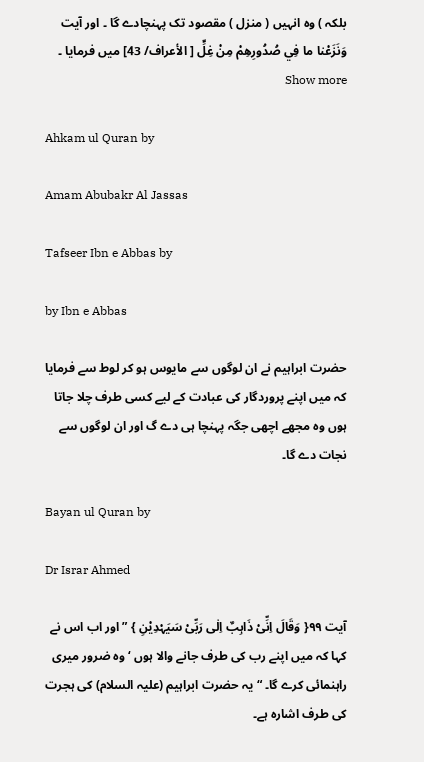بلکہ ) وہ انہیں ( منزل ) مقصود تک پہنچادے گا ۔ اور آیت وَنَزَعْنا ما فِي صُدُورِهِمْ مِنْ غِلٍّ [ الأعراف/ 43] میں فرمایا ۔  Show more

Ahkam ul Quran by

Amam Abubakr Al Jassas

Tafseer Ibn e Abbas by

by Ibn e Abbas

حضرت ابراہیم نے ان لوگوں سے مایوس ہو کر لوط سے فرمایا کہ میں اپنے پروردگار کی عبادت کے لیے کسی طرف چلا جاتا ہوں وہ مجھے اچھی جگہ پہنچا ہی دے گ اور ان لوگوں سے نجات دے گا۔

Bayan ul Quran by

Dr Israr Ahmed

آیت ٩٩{ وَقَالَ اِنِّیْ ذَاہِبٌ اِلٰی رَبِّیْ سَیَہْدِیْنِ } ” اور اب اس نے کہا کہ میں اپنے رب کی طرف جانے والا ہوں ‘ وہ ضرور میری راہنمائی کرے گا۔ “ یہ حضرت ابراہیم (علیہ السلام) کی ہجرت کی طرف اشارہ ہے۔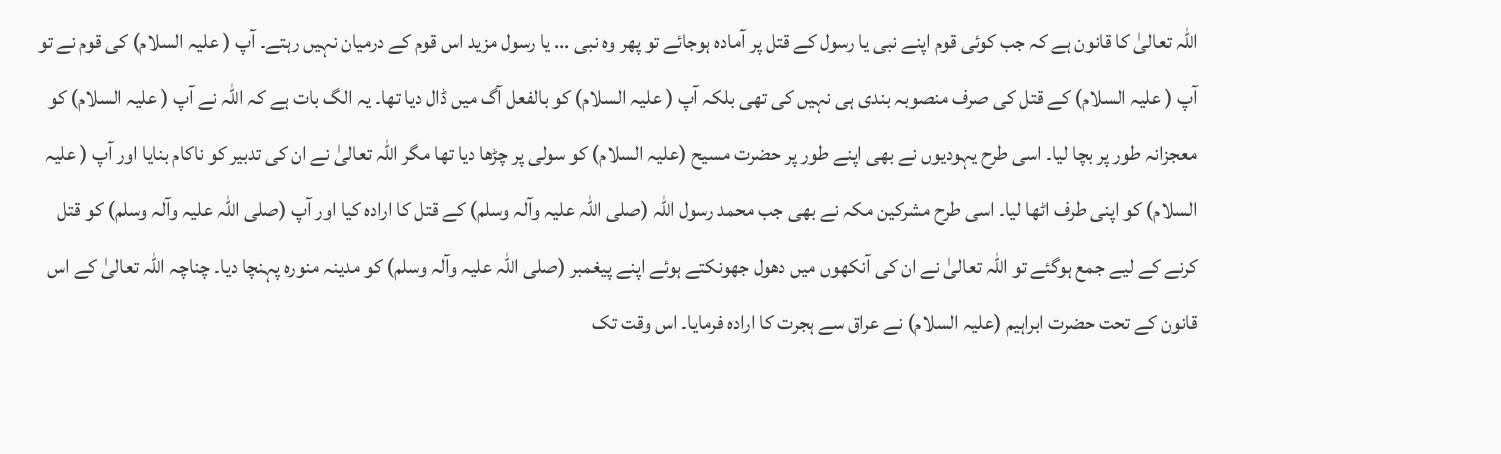اللہ تعالیٰ کا قانون ہے کہ جب کوئی قوم اپنے نبی یا رسول کے قتل پر آمادہ ہوجائے تو پھر وہ نبی ... یا رسول مزید اس قوم کے درمیان نہیں رہتے۔ آپ ( علیہ السلام) کی قوم نے تو آپ ( علیہ السلام) کے قتل کی صرف منصوبہ بندی ہی نہیں کی تھی بلکہ آپ ( علیہ السلام) کو بالفعل آگ میں ڈال دیا تھا۔ یہ الگ بات ہے کہ اللہ نے آپ ( علیہ السلام) کو معجزانہ طور پر بچا لیا۔ اسی طرح یہودیوں نے بھی اپنے طور پر حضرت مسیح (علیہ السلام) کو سولی پر چڑھا دیا تھا مگر اللہ تعالیٰ نے ان کی تدبیر کو ناکام بنایا اور آپ ( علیہ السلام) کو اپنی طرف اٹھا لیا۔ اسی طرح مشرکین مکہ نے بھی جب محمد رسول اللہ (صلی اللہ علیہ وآلہ وسلم) کے قتل کا ارادہ کیا اور آپ (صلی اللہ علیہ وآلہ وسلم) کو قتل کرنے کے لیے جمع ہوگئے تو اللہ تعالیٰ نے ان کی آنکھوں میں دھول جھونکتے ہوئے اپنے پیغمبر (صلی اللہ علیہ وآلہ وسلم) کو مدینہ منورہ پہنچا دیا۔ چناچہ اللہ تعالیٰ کے اس قانون کے تحت حضرت ابراہیم (علیہ السلام) نے عراق سے ہجرت کا ارادہ فرمایا۔ اس وقت تک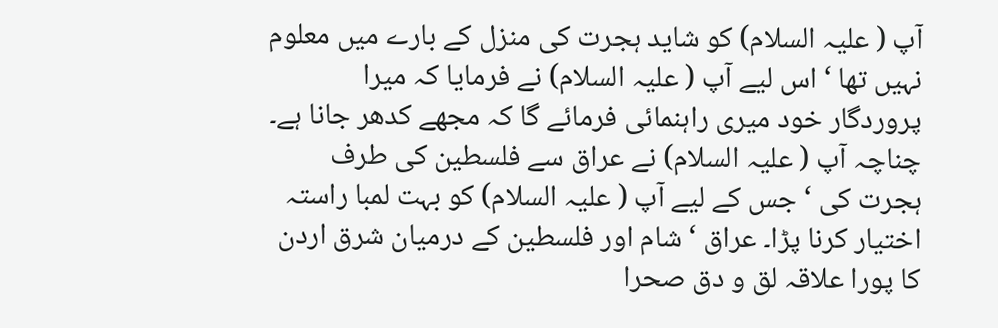آپ ( علیہ السلام) کو شاید ہجرت کی منزل کے بارے میں معلوم نہیں تھا ‘ اس لیے آپ ( علیہ السلام) نے فرمایا کہ میرا پروردگار خود میری راہنمائی فرمائے گا کہ مجھے کدھر جانا ہے۔ چناچہ آپ ( علیہ السلام) نے عراق سے فلسطین کی طرف ہجرت کی ‘ جس کے لیے آپ ( علیہ السلام) کو بہت لمبا راستہ اختیار کرنا پڑا۔ عراق ‘ شام اور فلسطین کے درمیان شرق اردن کا پورا علاقہ لق و دق صحرا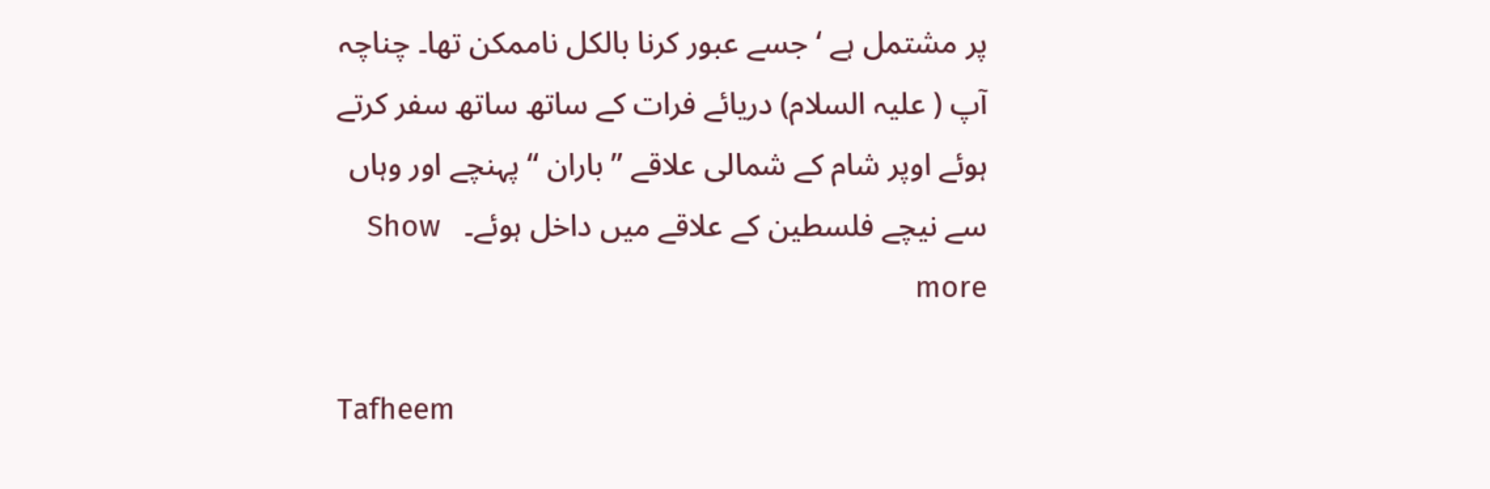پر مشتمل ہے ‘ جسے عبور کرنا بالکل ناممکن تھا۔ چناچہ آپ ( علیہ السلام) دریائے فرات کے ساتھ ساتھ سفر کرتے ہوئے اوپر شام کے شمالی علاقے ” باران “ پہنچے اور وہاں سے نیچے فلسطین کے علاقے میں داخل ہوئے۔   Show more

Tafheem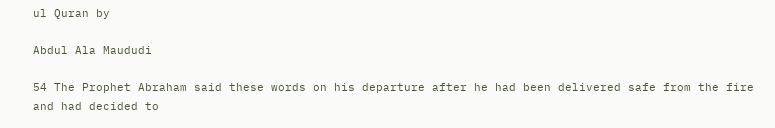ul Quran by

Abdul Ala Maududi

54 The Prophet Abraham said these words on his departure after he had been delivered safe from the fire and had decided to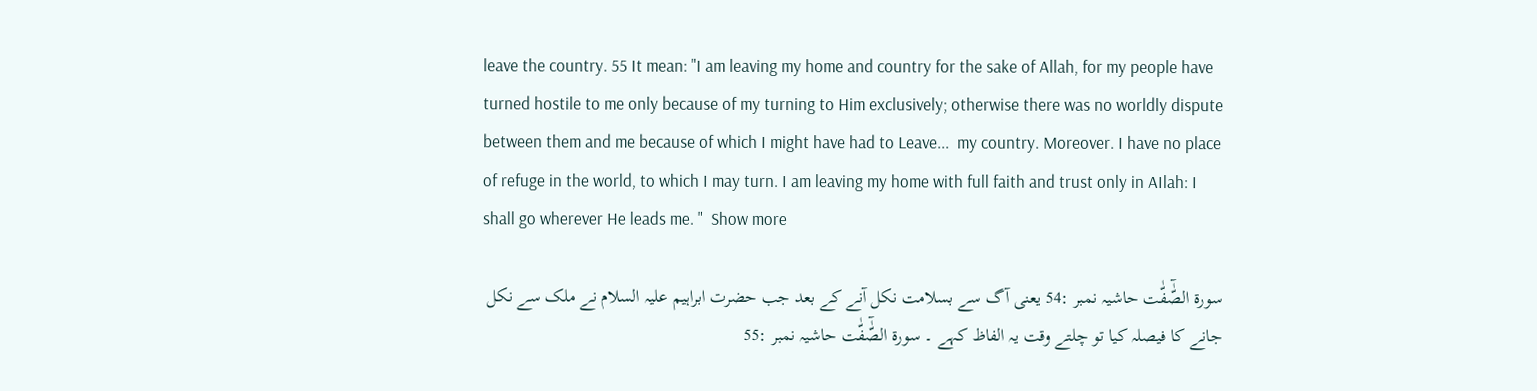leave the country. 55 It mean: "I am leaving my home and country for the sake of Allah, for my people have turned hostile to me only because of my turning to Him exclusively; otherwise there was no worldly dispute between them and me because of which I might have had to Leave...  my country. Moreover. I have no place of refuge in the world, to which I may turn. I am leaving my home with full faith and trust only in AIlah: I shall go wherever He leads me. "  Show more

سورة الصّٰٓفّٰت حاشیہ نمبر :54 یعنی آگ سے بسلامت نکل آنے کے بعد جب حضرت ابراہیم علیہ السلام نے ملک سے نکل جانے کا فیصلہ کیا تو چلتے وقت یہ الفاظ کہے ۔ سورة الصّٰٓفّٰت حاشیہ نمبر :55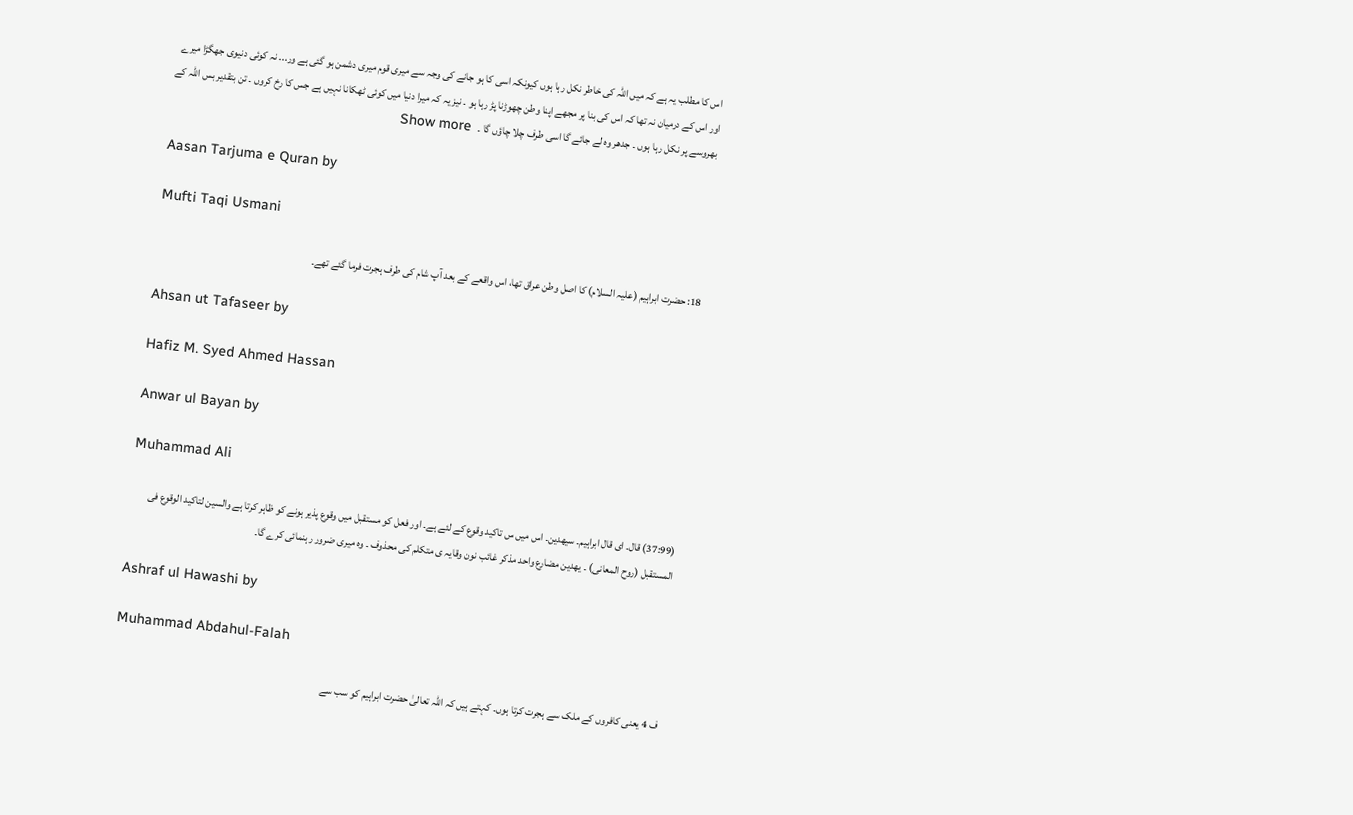اس کا مطلب یہ ہے کہ میں اللہ کی خاطر نکل رہا ہوں کیونکہ اسی کا ہو جانے کی وجہ سے میری قوم میری دشمن ہو گئی ہے ور... نہ کوئی دنیوی جھگڑا میرے اور اس کے درمیان نہ تھا کہ اس کی بنا پر مجھے اپنا وطن چھوڑنا پڑ رہا ہو ۔ نیز یہ کہ میرا دنیا میں کوئی ٹھکانا نہیں ہے جس کا رخ کروں ۔ تن بتقدیر بس اللہ کے بھروسے پر نکل رہا ہوں ۔ جدھر وہ لے جائے گا اسی طرف چلا چاؤں گا ۔   Show more

Aasan Tarjuma e Quran by

Mufti Taqi Usmani

18: حضرت ابراہیم (علیہ السلام) کا اصل وطن عراق تھا، اس واقعے کے بعد آپ شام کی طرف ہجرت فرما گئے تھے۔

Ahsan ut Tafaseer by

Hafiz M. Syed Ahmed Hassan

Anwar ul Bayan by

Muhammad Ali

(37:99) قال۔ ای قال ابراہیم۔ سیھدین۔ اس میں س تاکید وقوع کے لئے ہے۔ اور فعل کو مستقبل میں وقوع پذیر ہونے کو ظاہر کرتا ہے والسین لتاکید الوقوع فی المستقبل (روح المعانی) ۔ یھدین مضارع واحد مذکر غائب نون وقایہ ی متکلم کی محذوف ۔ وہ میری ضرور رہنمائی کرے گا۔

Ashraf ul Hawashi by

Muhammad Abdahul-Falah

ف 4 یعنی کافروں کے ملک سے ہجرت کرتا ہوں۔ کہتے ہیں کہ اللہ تعالیٰ حضرت ابراہیم کو سب سے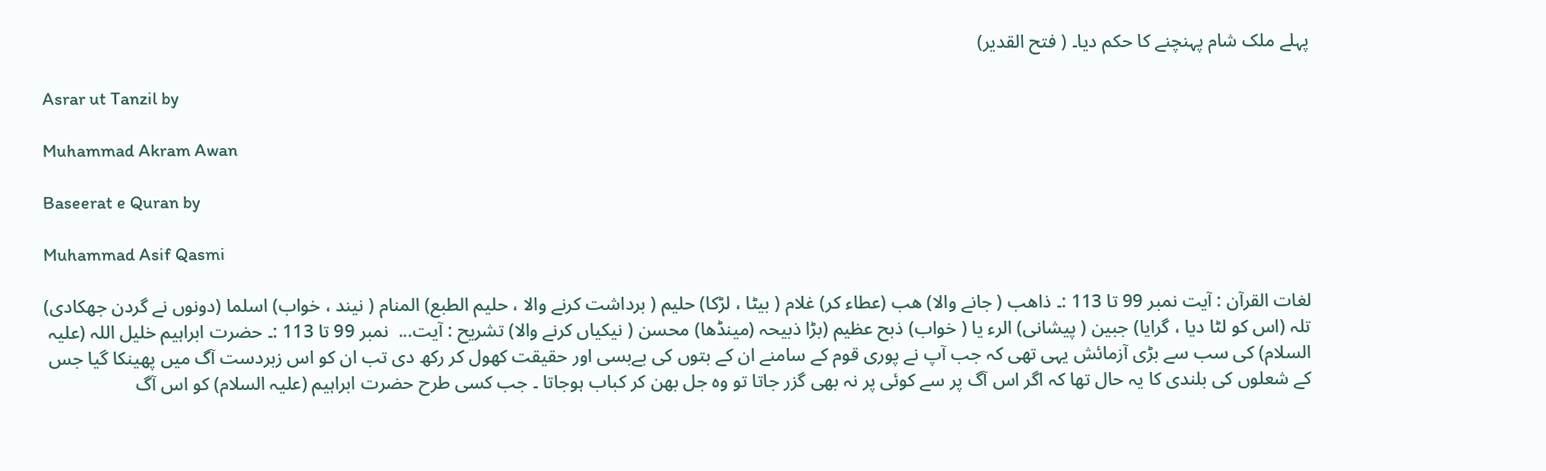پہلے ملک شام پہنچنے کا حکم دیا۔ ( فتح القدیر)

Asrar ut Tanzil by

Muhammad Akram Awan

Baseerat e Quran by

Muhammad Asif Qasmi

لغات القرآن : آیت نمبر 99 تا 113 :۔ ذاھب ( جانے والا) ھب (عطاء کر) غلام ( بیٹا ، لڑکا) حلیم ( برداشت کرنے والا ، حلیم الطبع) المنام ( نیند ، خواب) اسلما (دونوں نے گردن جھکادی) تلہ (اس کو لٹا دیا ، گرایا) جبین ( پیشانی) الرء یا ( خواب) ذبح عظیم (بڑا ذبیحہ (مینڈھا) محسن ( نیکیاں کرنے والا) تشریح : آیت...  نمبر 99 تا 113 :۔ حضرت ابراہیم خلیل اللہ (علیہ السلام) کی سب سے بڑی آزمائش یہی تھی کہ جب آپ نے پوری قوم کے سامنے ان کے بتوں کی بےبسی اور حقیقت کھول کر رکھ دی تب ان کو اس زبردست آگ میں پھینکا گیا جس کے شعلوں کی بلندی کا یہ حال تھا کہ اگر اس آگ پر سے کوئی پر نہ بھی گزر جاتا تو وہ جل بھن کر کباب ہوجاتا ۔ جب کسی طرح حضرت ابراہیم (علیہ السلام) کو اس آگ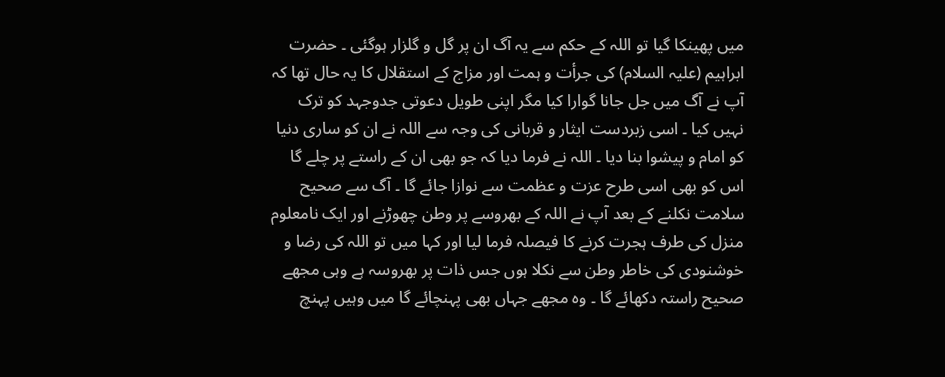میں پھینکا گیا تو اللہ کے حکم سے یہ آگ ان پر گل و گلزار ہوگئی ۔ حضرت ابراہیم (علیہ السلام) کی جرأت و ہمت اور مزاج کے استقلال کا یہ حال تھا کہ آپ نے آگ میں جل جانا گوارا کیا مگر اپنی طویل دعوتی جدوجہد کو ترک نہیں کیا ۔ اسی زبردست ایثار و قربانی کی وجہ سے اللہ نے ان کو ساری دنیا کو امام و پیشوا بنا دیا ۔ اللہ نے فرما دیا کہ جو بھی ان کے راستے پر چلے گا اس کو بھی اسی طرح عزت و عظمت سے نوازا جائے گا ۔ آگ سے صحیح سلامت نکلنے کے بعد آپ نے اللہ کے بھروسے پر وطن چھوڑنے اور ایک نامعلوم منزل کی طرف ہجرت کرنے کا فیصلہ فرما لیا اور کہا میں تو اللہ کی رضا و خوشنودی کی خاطر وطن سے نکلا ہوں جس ذات پر بھروسہ ہے وہی مجھے صحیح راستہ دکھائے گا ۔ وہ مجھے جہاں بھی پہنچائے گا میں وہیں پہنچ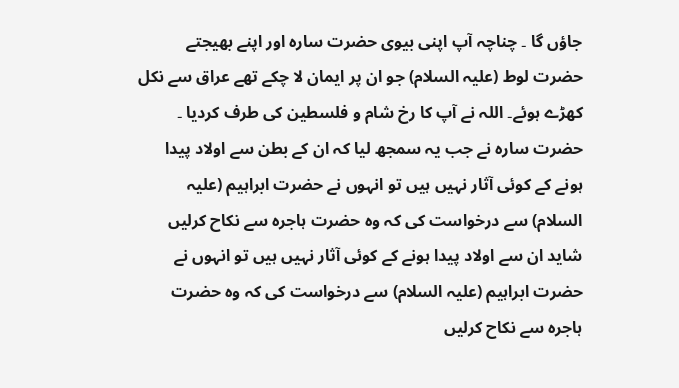جاؤں گا ۔ چناچہ آپ اپنی بیوی حضرت سارہ اور اپنے بھیجتے حضرت لوط (علیہ السلام) جو ان پر ایمان لا چکے تھے عراق سے نکل کھڑے ہوئے۔ اللہ نے آپ کا رخ شام و فلسطین کی طرف کردیا ۔ حضرت سارہ نے جب یہ سمجھ لیا کہ ان کے بطن سے اولاد پیدا ہونے کے کوئی آثار نہیں ہیں تو انہوں نے حضرت ابراہیم (علیہ السلام) سے درخواست کی کہ وہ حضرت ہاجرہ سے نکاح کرلیں شاید ان سے اولاد پیدا ہونے کے کوئی آثار نہیں ہیں تو انہوں نے حضرت ابراہیم (علیہ السلام) سے درخواست کی کہ وہ حضرت ہاجرہ سے نکاح کرلیں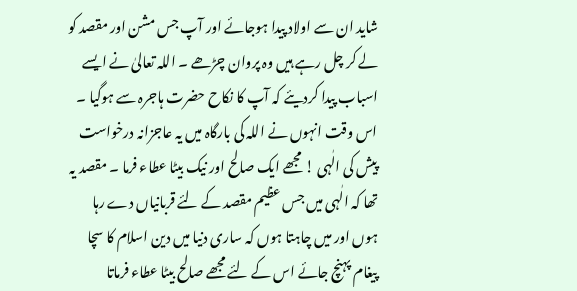شاید ان سے اولاد پیدا ہوجائے اور آپ جس مشن اور مقصد کو لے کر چل رہے ہیں وہ پروان چڑھے ۔ اللہ تعالیٰ نے ایسے اسباب پیدا کردیئے کہ آپ کا نکاح حضرت ہاجرہ سے ہوگیا ۔ اس وقت انہوں نے اللہ کی بارگاہ میں یہ عاجزانہ درخواست پیش کی الٰہی ! مجھے ایک صالح اور نیک بیٹا عطاء فرما ۔ مقصد یہ تھا کہ الٰہی میں جس عظیم مقصد کے لئے قربانیاں دے رہا ہوں اور میں چاہتا ہوں کہ ساری دنیا میں دین اسلام کا سچا پیغام پہنچ جائے اس کے لئے مجھے صالح بیٹا عطاء فرماتا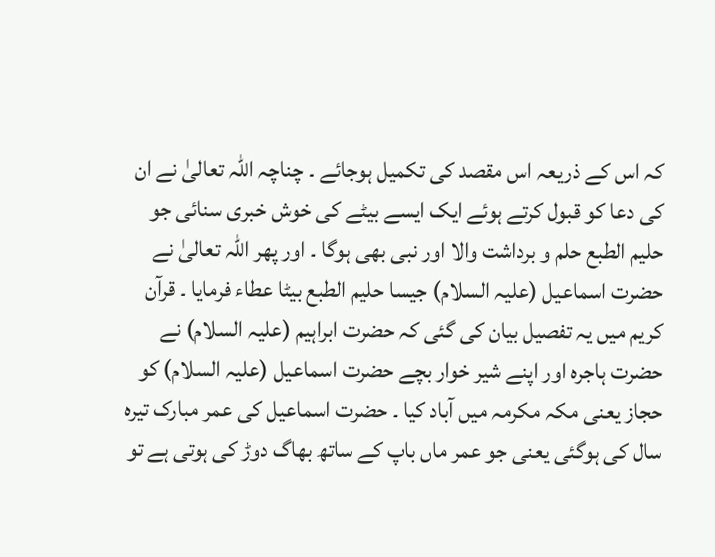کہ اس کے ذریعہ اس مقصد کی تکمیل ہوجائے ۔ چناچہ اللہ تعالیٰ نے ان کی دعا کو قبول کرتے ہوئے ایک ایسے بیٹے کی خوش خبری سنائی جو حلیم الطبع حلم و برداشت والا اور نبی بھی ہوگا ۔ اور پھر اللہ تعالیٰ نے حضرت اسماعیل (علیہ السلام) جیسا حلیم الطبع بیٹا عطاء فرمایا ۔ قرآن کریم میں یہ تفصیل بیان کی گئی کہ حضرت ابراہیم (علیہ السلام) نے حضرت ہاجرہ اور اپنے شیر خوار بچے حضرت اسماعیل (علیہ السلام) کو حجاز یعنی مکہ مکرمہ میں آباد کیا ۔ حضرت اسماعیل کی عمر مبارک تیرہ سال کی ہوگئی یعنی جو عمر ماں باپ کے ساتھ بھاگ دوڑ کی ہوتی ہے تو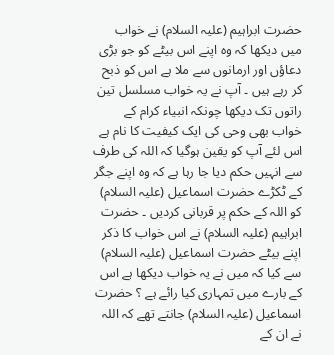حضرت ابراہیم (علیہ السلام) نے خواب میں دیکھا کہ وہ اپنے اس بیٹے کو جو بڑی دعاؤں اور ارمانوں سے ملا ہے اس کو ذبح کر رہے ہیں ۔ آپ نے یہ خواب مسلسل تین راتوں تک دیکھا چونکہ انبیاء کرام کے خواب بھی وحی کی ایک کیفیت کا نام ہے اس لئے آپ کو یقین ہوگیا کہ اللہ کی طرف سے انہیں حکم دیا جا رہا ہے کہ وہ اپنے جگر کے ٹکڑے حضرت اسماعیل (علیہ السلام) کو اللہ کے حکم پر قربانی کردیں ۔ حضرت ابراہیم (علیہ السلام) نے اس خواب کا ذکر اپنے بیٹے حضرت اسماعیل (علیہ السلام) سے کیا کہ میں نے یہ خواب دیکھا ہے اس کے بارے میں تمہاری کیا رائے ہے ؟ حضرت اسماعیل (علیہ السلام) جانتے تھے کہ اللہ نے ان کے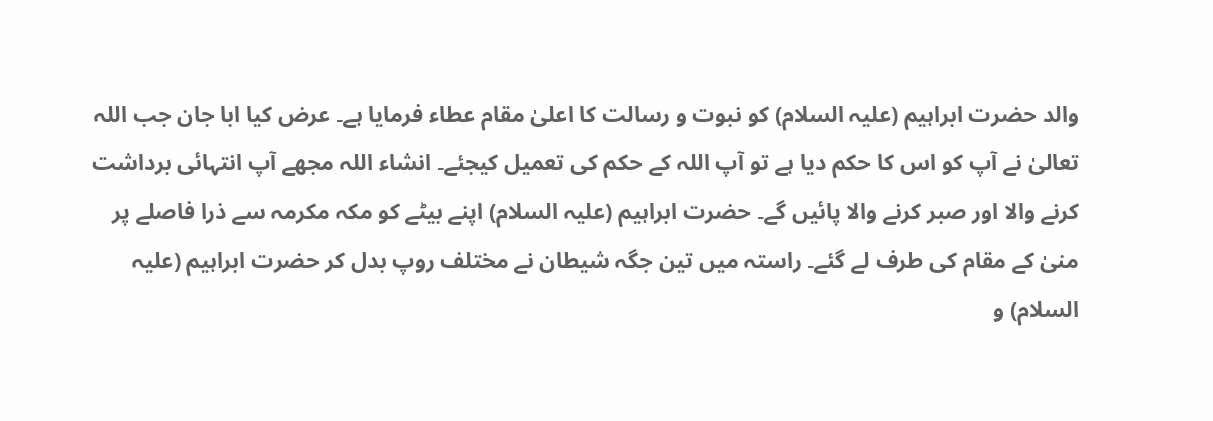والد حضرت ابراہیم (علیہ السلام) کو نبوت و رسالت کا اعلیٰ مقام عطاء فرمایا ہے۔ عرض کیا ابا جان جب اللہ تعالیٰ نے آپ کو اس کا حکم دیا ہے تو آپ اللہ کے حکم کی تعمیل کیجئے۔ انشاء اللہ مجھے آپ انتہائی برداشت کرنے والا اور صبر کرنے والا پائیں گے۔ حضرت ابراہیم (علیہ السلام) اپنے بیٹے کو مکہ مکرمہ سے ذرا فاصلے پر منیٰ کے مقام کی طرف لے گئے۔ راستہ میں تین جگہ شیطان نے مختلف روپ بدل کر حضرت ابراہیم (علیہ السلام) و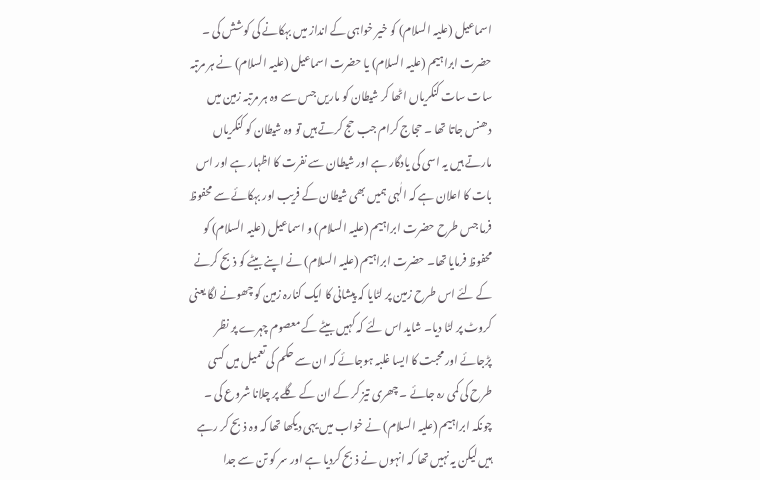اسماعیل (علیہ السلام) کو خیر خواہی کے انداز میں بہکانے کی کوشش کی ۔ حضرت ابراہیم (علیہ السلام) یا حضرت اسماعیل (علیہ السلام) نے ہر مرتبہ سات سات کنکریاں اٹھا کر شیطان کو ماریں جس سے وہ ہر مرتبہ زمین میں دھنس جاتا تھا ۔ حجاج کرام جب حج کرتے ہیں تو وہ شیطان کو کنکریاں مارتے ہیں یہ اسی کی یادگار ہے اور شیطان سے نفرت کا اظہار ہے اور اس بات کا اعلان ہے کہ الٰہی ہمیں بھی شیطان کے فریب اور بہکائے سے محفوظ فرما جس طرح حضرت ابراہیم (علیہ السلام) و اسماعیل (علیہ السلام) کو محفوظ فرمایا تھا۔ حضرت ابراہیم (علیہ السلام) نے اپنے بیٹے کو ذبح کرنے کے لئے اس طرح زمین پر لٹایا کہ پیشانی کا ایک کنارہ زمین کو چھونے لگا یعنی کروٹ پر لٹا دیا۔ شاید اس لئے کہ کہیں بیٹے کے معصوم چہرے پر نظر پڑجائے اور محبت کا ایسا غلبہ ہوجائے کہ ان سے حکم کی تعمیل میں کسی طرح کی کمی رہ جائے ۔ چھری تیز کر کے ان کے گلے پر چلانا شروع کی ۔ چونکہ ابراہیم (علیہ السلام) نے خواب میں یہی دیکھا تھا کہ وہ ذبح کر رہے ہیں لیکن یہ نہیں تھا کہ انہوں نے ذبح کردیا ہے اور سر کو تن سے جدا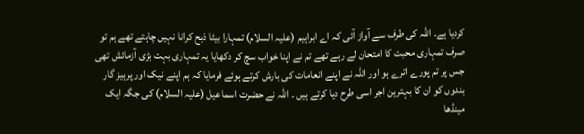کردیا ہے۔ اللہ کی طرف سے آواز آئی کہ اے ابراہیم (علیہ السلام) تمہارا بیٹا ذبح کرانا نہیں چاہتے تھے ہم تو صرف تمہاری محبت کا امتحان لے رہے تھے تم نے اپنا خواب سچ کر دکھایا یہ تمہاری بہت بڑی آزمائش تھی جس پر تم پورے اترے ہو اور اللہ نے اپنے انعامات کی بارش کرتے ہوئے فرمایا کہ ہم اپنے نیک اور پرہیز گار بندوں کو ان کا بہترین اجر اسی طرح دیا کرتے ہیں ۔ اللہ نے حضرت اسماعیل (علیہ السلام) کی جگہ ایک مینڈھا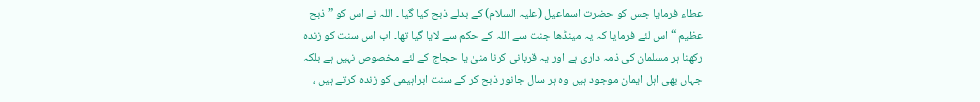عطاء فرمایا جس کو حضرت اسماعیل (علیہ السلام) کے بدلے ذبح کیا گیا ۔ اللہ نے اس کو ” ذبح عظیم “ اس لئے فرمایا کہ یہ مینڈھا جنت سے اللہ کے حکم سے لایا گیا تھا۔ اب اس سنت کو زندہ رکھنا ہر مسلمان کی ذمہ داری ہے اور یہ قربانی کرنا منیٰ یا حجاج کے لئے مخصوص نہیں ہے بلکہ جہاں بھی اہل ایمان موجود ہیں وہ ہر سال جانور ذبح کر کے سنت ابراہیمی کو زندہ کرتے ہیں ،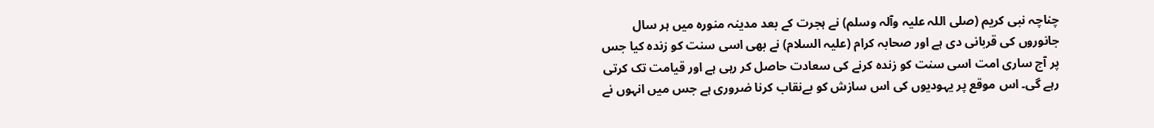چناچہ نبی کریم (صلی اللہ علیہ وآلہ وسلم) نے ہجرت کے بعد مدینہ منورہ میں ہر سال جانوروں کی قربانی دی ہے اور صحابہ کرام (علیہ السلام) نے بھی اسی سنت کو زندہ کیا جس پر آج ساری امت اسی سنت کو زندہ کرنے کی سعادت حاصل کر رہی ہے اور قیامت تک کرتی رہے گی۔ اس موقع پر یہودیوں کی اس سازش کو بےنقاب کرنا ضروری ہے جس میں انہوں نے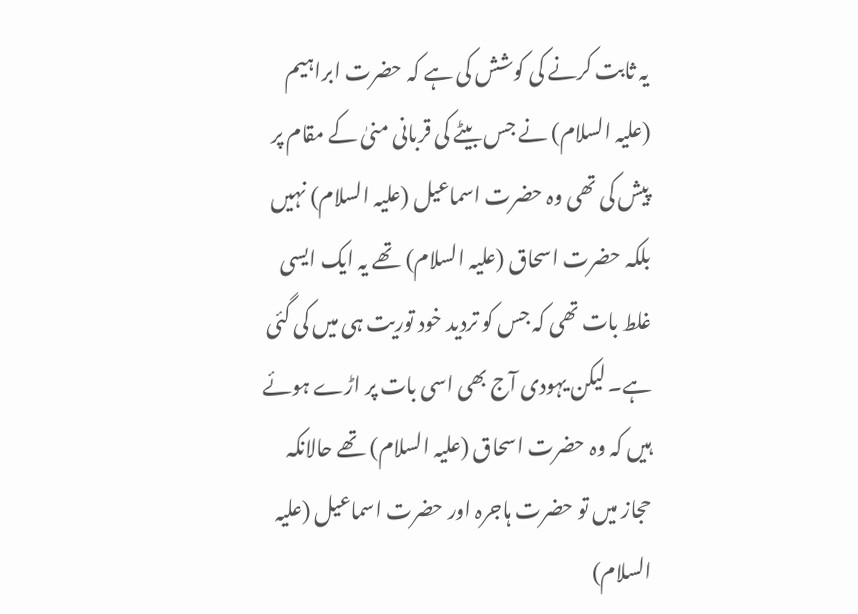یہ ثابت کرنے کی کوشش کی ہے کہ حضرت ابراہیم (علیہ السلام) نے جس بیٹے کی قربانی منیٰ کے مقام پر پیش کی تھی وہ حضرت اسماعیل (علیہ السلام) نہیں بلکہ حضرت اسحاق (علیہ السلام) تھے یہ ایک ایسی غلط بات تھی کہ جس کو تردید خود توریت ہی میں کی گئی ہے۔ لیکن یہودی آج بھی اسی بات پر اڑے ہوئے ہیں کہ وہ حضرت اسحاق (علیہ السلام) تھے حالانکہ حجاز میں تو حضرت ہاجرہ اور حضرت اسماعیل (علیہ السلام)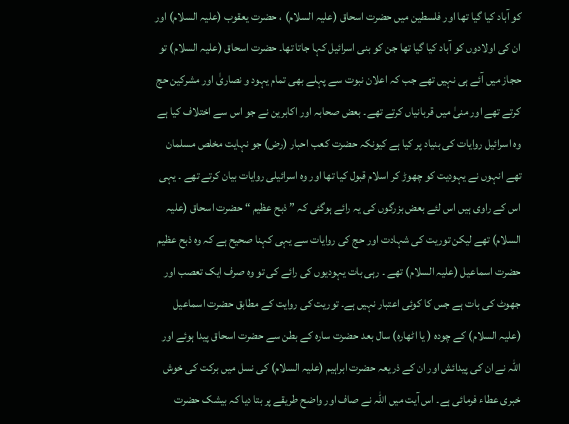کو آباد کیا گیا تھا اور فلسطین میں حضرت اسحاق (علیہ السلام) ، حضرت یعقوب (علیہ السلام) اور ان کی اولادوں کو آباد کیا گیا تھا جن کو بنی اسرائیل کہا جاتا تھا۔ حضرت اسحاق (علیہ السلام) تو حجاز میں آئے ہی نہیں تھے جب کہ اعلان نبوت سے پہلے بھی تمام یہود و نصاریٰ اور مشرکین حج کرتے تھے اور منیٰ میں قربانیاں کرتے تھے۔ بعض صحابہ اور اکابرین نے جو اس سے اختلاف کیا ہے وہ اسرائیل روایات کی بنیاد پر کیا ہے کیونکہ حضرت کعب احبار (رض) جو نہایت مخلص مسلمان تھے انہوں نے یہودیت کو چھوڑ کر اسلام قبول کیا تھا اور وہ اسرائیلی روایات بیان کرتے تھے ۔ یہی اس کے راوی ہیں اس لئے بعض بزرگوں کی یہ رائے ہوگئی کہ ” ذبح عظیم “ حضرت اسحاق (علیہ السلام) تھے لیکن توریت کی شہادت اور حج کی روایات سے یہی کہنا صحیح ہے کہ وہ ذبح عظیم حضرت اسماعیل (علیہ السلام) تھے ۔ رہی بات یہودیوں کی رائے کی تو وہ صرف ایک تعصب اور جھوٹ کی بات ہے جس کا کوئی اعتبار نہیں ہے۔ توریت کی روایت کے مطابق حضرت اسماعیل (علیہ السلام) کے چودہ ( یا اٹھارہ) سال بعد حضرت سارہ کے بطن سے حضرت اسحاق پیدا ہوئے اور اللہ نے ان کی پیدائش اور ان کے ذریعہ حضرت ابراہیم (علیہ السلام) کی نسل میں برکت کی خوش خبری عطاء فرمائی ہے۔ اس آیت میں اللہ نے صاف اور واضح طریقے پر بتا دیا کہ بیشک حضرت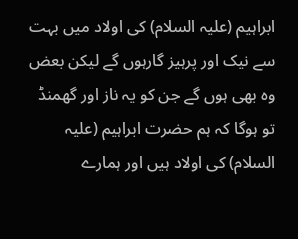ابراہیم (علیہ السلام) کی اولاد میں بہت سے نیک اور پرہیز گارہوں گے لیکن بعض وہ بھی ہوں گے جن کو یہ ناز اور گھمنڈ تو ہوگا کہ ہم حضرت ابراہیم (علیہ السلام) کی اولاد ہیں اور ہمارے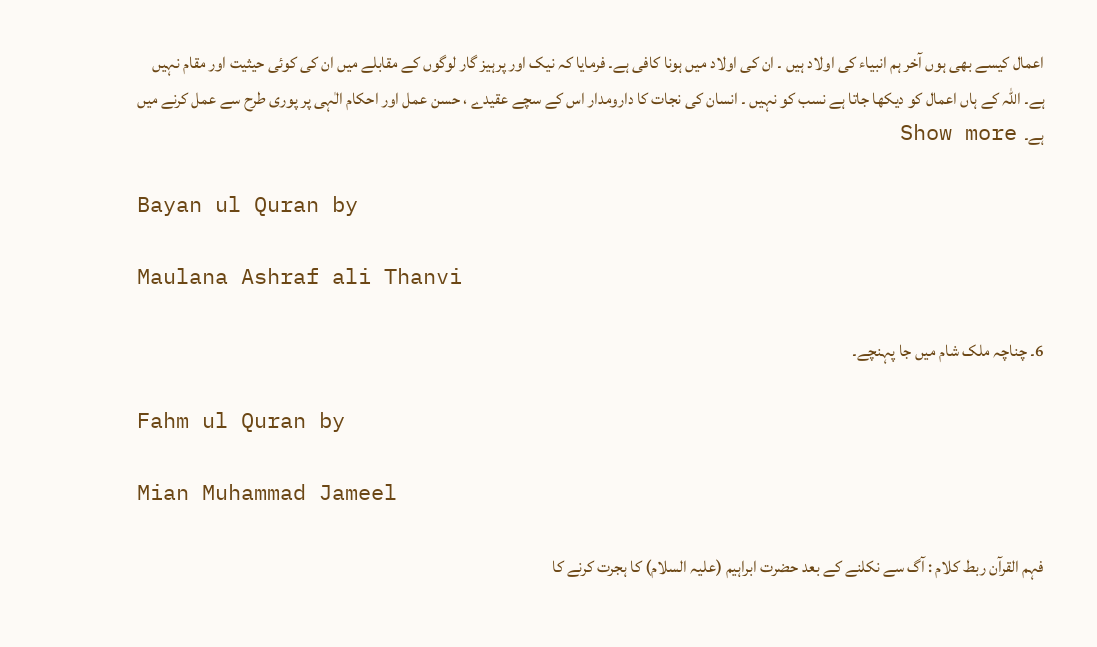اعمال کیسے بھی ہوں آخر ہم انبیاء کی اولاد ہیں ۔ ان کی اولاد میں ہونا کافی ہے۔ فرمایا کہ نیک اور پرہیز گار لوگوں کے مقابلے میں ان کی کوئی حیثیت اور مقام نہیں ہے۔ اللہ کے ہاں اعمال کو دیکھا جاتا ہے نسب کو نہیں ۔ انسان کی نجات کا دارومدار اس کے سچے عقیدے ، حسن عمل اور احکام الٰہی پر پوری طرح سے عمل کرنے میں ہے۔  Show more

Bayan ul Quran by

Maulana Ashraf ali Thanvi

6۔ چناچہ ملک شام میں جا پہنچے۔

Fahm ul Quran by

Mian Muhammad Jameel

فہم القرآن ربط کلام : آگ سے نکلنے کے بعد حضرت ابراہیم (علیہ السلام) کا ہجرت کرنے کا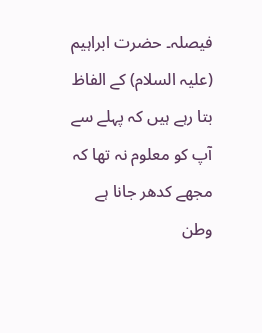فیصلہ۔ حضرت ابراہیم (علیہ السلام) کے الفاظ بتا رہے ہیں کہ پہلے سے آپ کو معلوم نہ تھا کہ مجھے کدھر جانا ہے وطن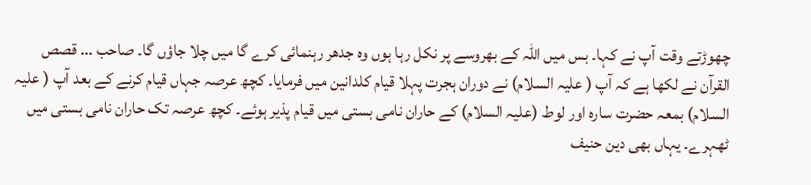چھوڑتے وقت آپ نے کہا۔ بس میں اللہ کے بھروسے پر نکل رہا ہوں وہ جدھر رہنمائی کرے گا میں چلا جاؤں گا۔ صاحب ... قصص القرآن نے لکھا ہے کہ آپ ( علیہ السلام) نے دوران ہجرت پہلا قیام کلدانین میں فرمایا۔ کچھ عرصہ جہاں قیام کرنے کے بعد آپ ( علیہ السلام) بمعہ حضرت سارہ اور لوط (علیہ السلام) کے حاران نامی بستی میں قیام پذیر ہوئے۔ کچھ عرصہ تک حاران نامی بستی میں ٹھہرے۔ یہاں بھی دین حنیف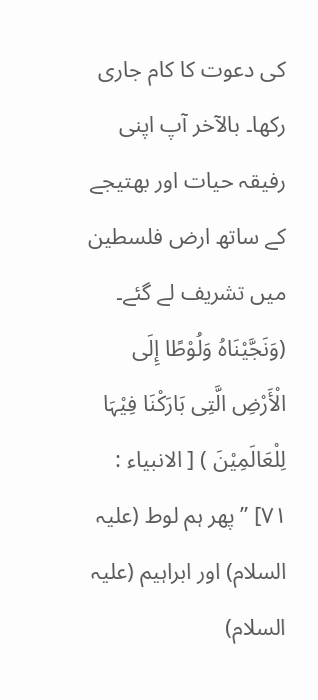کی دعوت کا کام جاری رکھا۔ بالآخر آپ اپنی رفیقہ حیات اور بھتیجے کے ساتھ ارض فلسطین میں تشریف لے گئے۔ (وَنَجَّیْنَاہُ وَلُوْطًا إِلَی الْأَرْضِ الَّتِی بَارَکْنَا فِیْہَا لِلْعَالَمِیْنَ ) [ الانبیاء : ٧١] ” پھر ہم لوط (علیہ السلام) اور ابراہیم (علیہ السلام)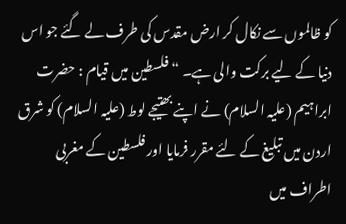کو ظالموں سے نکال کر ارض مقدس کی طرف لے گئے جو اس دنیا کے لیے برکت والی ہے۔ “ فلسطین میں قیام : حضرت ابراہیم (علیہ السلام) نے اپنے بھتیجے لوط (علیہ السلام) کو شرق اردن میں تبلیغ کے لئے مقرر فرمایا اور فلسطین کے مغربی اطراف میں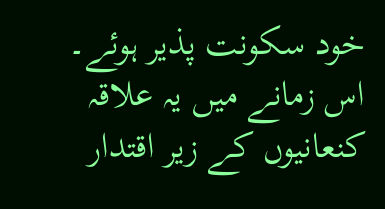خود سکونت پذیر ہوئے۔ اس زمانے میں یہ علاقہ کنعانیوں کے زیر اقتدار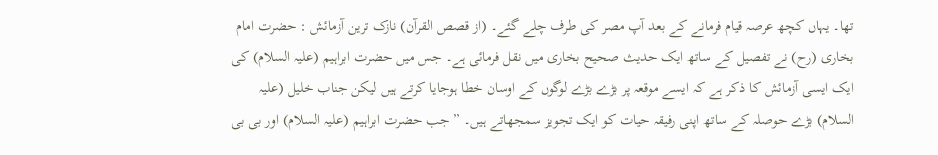تھا۔ یہاں کچھ عرصہ قیام فرمانے کے بعد آپ مصر کی طرف چلے گئے۔ (از قصص القرآن) نازک ترین آزمائش : حضرت امام بخاری (رح) نے تفصیل کے ساتھ ایک حدیث صحیح بخاری میں نقل فرمائی ہے۔ جس میں حضرت ابراہیم (علیہ السلام) کی ایک ایسی آزمائش کا ذکر ہے کہ ایسے موقعہ پر بڑے بڑے لوگوں کے اوسان خطا ہوجایا کرتے ہیں لیکن جناب خلیل (علیہ السلام) بڑے حوصلہ کے ساتھ اپنی رفیقہ حیات کو ایک تجویز سمجھاتے ہیں۔ ” جب حضرت ابراہیم (علیہ السلام) اور بی بی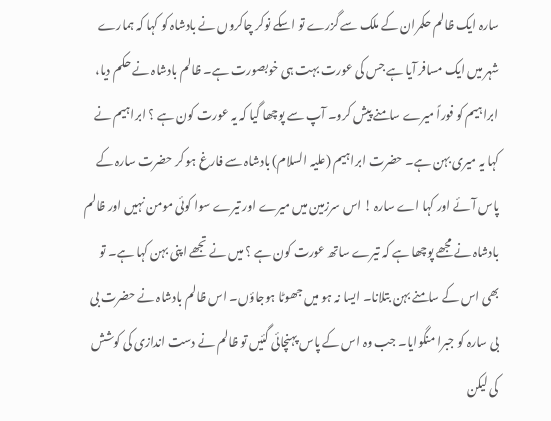سارہ ایک ظالم حکمران کے ملک سے گزرے تو اسکے نوکر چاکروں نے بادشاہ کو کہا کہ ہمارے شہر میں ایک مسافر آیا ہے جس کی عورت بہت ہی خوبصورت ہے۔ ظالم بادشاہ نے حکم دیا، ابراہیم کو فوراً میرے سامنے پیش کرو۔ آپ سے پوچھا گیا کہ یہ عورت کون ہے ؟ ابراہیم نے کہا یہ میری بہن ہے۔ حضرت ابراہیم (علیہ السلام) بادشاہ سے فارغ ہو کر حضرت سارہ کے پاس آئے اور کہا اے سارہ ! اس سرزمین میں میرے اور تیرے سوا کوئی مومن نہیں اور ظالم بادشاہ نے مجھے پوچھا ہے کہ تیرے ساتھ عورت کون ہے ؟ میں نے تجھے اپنی بہن کہا ہے۔ تو بھی اس کے سامنے بہن بتلانا۔ ایسا نہ ہو میں جھوٹا ہوجاؤں۔ اس ظالم بادشاہ نے حضرت بی بی سارہ کو جبرا منگوایا۔ جب وہ اس کے پاس پہنچائی گئیں تو ظالم نے دست اندازی کی کوشش کی لیکن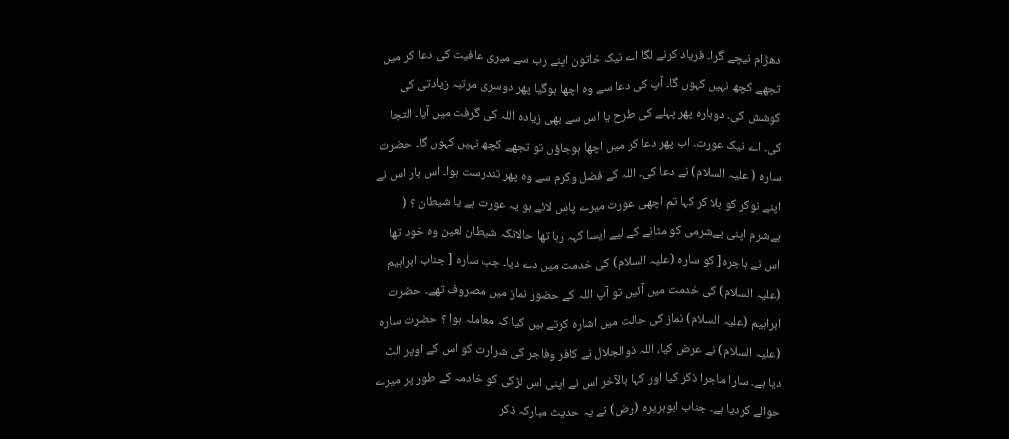دھڑام نیچے گرا۔ فریاد کرنے لگا اے نیک خاتون اپنے رب سے میری عافیت کی دعا کر میں تجھے کچھ نہیں کہوں گا۔ آپ کی دعا سے وہ اچھا ہوگیا پھر دوسری مرتبہ زیادتی کی کوشش کی۔ دوبارہ پھر پہلے کی طرح یا اس سے بھی زیادہ اللہ کی گرفت میں آیا۔ التجا کی۔ اے نیک عورت۔ اب پھر دعا کر میں اچھا ہوجاؤں تو تجھے کچھ نہیں کہوں گا۔ حضرت سارہ ( علیہ السلام) نے دعا کی۔ اللہ کے فضل وکرم سے وہ پھر تندرست ہوا۔ اس بار اس نے اپنے نوکر کو بلا کر کہا تم اچھی عورت میرے پاس لائے ہو یہ عورت ہے یا شیطان ؟ ( بےشرم اپنی بےشرمی کو مٹانے کے لیے ایسا کہہ رہا تھا حالانکہ شیطان لعین وہ خود تھا اس نے ہاجرہ[ کو سارہ (علیہ السلام) کی خدمت میں دے دیا۔ جب سارہ [ جناب ابراہیم (علیہ السلام) کی خدمت میں آئیں تو آپ اللہ کے حضور نماز میں مصروف تھے۔ حضرت ابراہیم (علیہ السلام) نماز کی حالت میں اشارہ کرتے ہیں کیا کہ معاملہ ہوا ؟ حضرت سارہ (علیہ السلام) نے عرض کیا، اللہ ذوالجلال نے کافر وفاجر کی شرارت کو اس کے اوپر الٹ دیا ہے۔ سارا ماجرا ذکر کیا اور کہا بالآخر اس نے اپنی اس لڑکی کو خادمہ کے طور پر میرے حوالے کردیا ہے۔ جناب ابوہریرہ (رض) نے یہ حدیث مبارکہ ذکر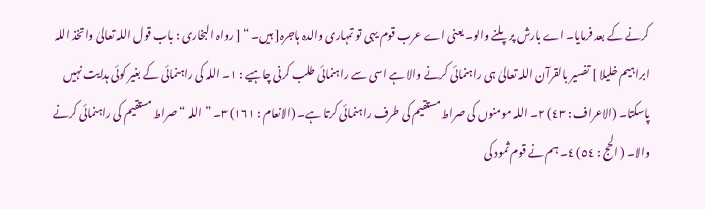کرنے کے بعد فرمایا۔ اے بارش پر پلنے والو۔ یعنی اے عرب قوم یہی تو تمہاری والدہ ہاجرہ[ ہیں۔ “ [ رواہ البخاری : باب قول اللہ تعالیٰ واتخذ اللہ ابراہیم خلیلا ] تفسیر بالقرآن اللہ تعالیٰ ہی راہنمائی کرنے والا ہے اسی سے راہنمائی طلب کرنی چاہیے : ١۔ اللہ کی راہنمائی کے بغیر کوئی ہدایت نہیں پاسکتا۔ (الاعراف : ٤٣) ٢۔ اللہ مومنوں کی صراط مستقیم کی طرف راہنمائی کرتا ہے۔ (الانعام : ١٦١) ٣۔ ” اللہ “ صراط مستقیم کی راہنمائی کرنے والا۔ ( الحج : ٥٤) ٤۔ ہم نے قوم ثمود کی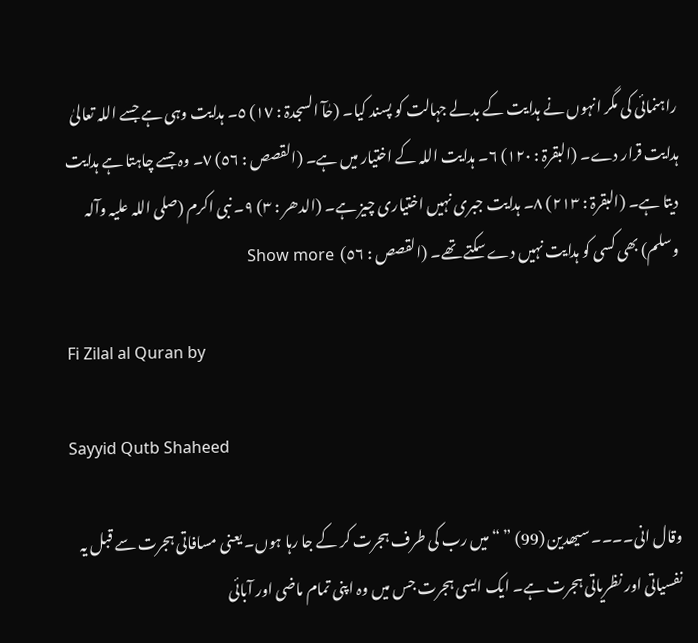راہنمائی کی مگر انہوں نے ہدایت کے بدلے جہالت کو پسند کیا۔ (حٰآ السجدۃ : ١٧) ٥۔ ہدایت وہی ہے جسے اللہ تعالیٰ ہدایت قرار دے۔ (البقرۃ : ١٢٠) ٦۔ ہدایت اللہ کے اختیار میں ہے۔ (القصص : ٥٦) ٧۔ وہ جسے چاہتا ہے ہدایت دیتا ہے۔ (البقرۃ : ٢١٣) ٨۔ ہدایت جبری نہیں اختیاری چیز ہے۔ (الدھر : ٣) ٩۔ نبی اکرم (صلی اللہ علیہ وآلہ وسلم) بھی کسی کو ہدایت نہیں دے سکتے تھے۔ (القصص : ٥٦)  Show more

Fi Zilal al Quran by

Sayyid Qutb Shaheed

وقال انی۔۔۔۔ سیھدین (99) ” “ میں رب کی طرف ہجرت کر کے جا رہا ہوں۔ یعنی مسافاتی ہجرت سے قبل یہ نفسیاتی اور نظریاتی ہجرت ہے۔ ایک ایسی ہجرت جس میں وہ اپنی تمام ماضی اور آبائی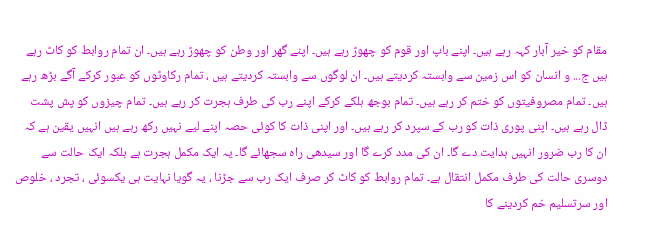مقام کو خیر آبار کہہ رہے ہیں۔ اپنے باپ اور قوم کو چھوڑ رہے ہیں۔ اپنے گھر اور وطن کو چھوڑ رہے ہیں۔ ان تمام روابط کو کاٹ رہے ہیں ج... و انسان کو اس زمین سے وابستہ کردیتے ہیں۔ ان لوگوں سے وابستہ کردیتے ہیں ، تمام رکاوٹوں کو عبور کرکے آگے بڑھ رہے ہیں۔ تمام مصروفیتوں کو ختم کر رہے ہیں۔ تمام بوجھ ہلکے کرکے اپنے رب کی طرف ہجرت کر رہے ہیں۔ تمام چیزوں کو پش پشت ڈال رہے ہیں۔ اپنی پوری ذات کو رب کے سپرد کر رہے ہیں۔ اور اپنی ذات کا کوئی حصہ اپنے لیے نہیں رکھ رہے ہیں انہیں یقین ہے کہ ان کا رب ضرور انہیں ہدایت دے گا۔ ان کی مدد کرے گا اور سیدھی راہ سجھائے گا۔ یہ ایک مکمل ہجرت ہے بلکہ ایک حالت سے دوسری حالت کی طرف مکمل انتقال ہے۔ تمام روابط کو کاٹ کر صرف ایک رب سے جڑنا ، یہ گویا نہایت ہی یکسوئی ، تجرد ، خلوص اور سرتسلیم خم کردینے کا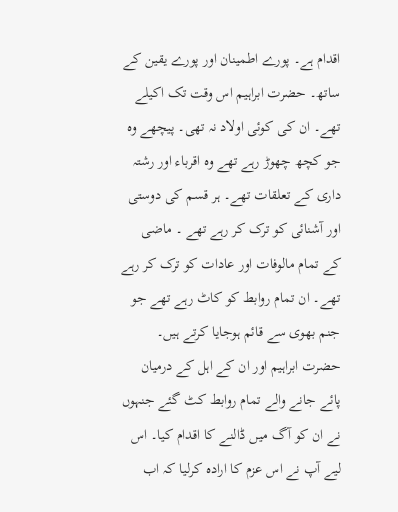اقدام ہے۔ پورے اطمینان اور پورے یقین کے ساتھ۔ حضرت ابراہیم اس وقت تک اکیلے تھے۔ ان کی کوئی اولاد نہ تھی۔ پیچھے وہ جو کچھ چھوڑ رہے تھے وہ اقرباء اور رشتہ داری کے تعلقات تھے۔ ہر قسم کی دوستی اور آشنائی کو ترک کر رہے تھے ۔ ماضی کے تمام مالوفات اور عادات کو ترک کر رہے تھے۔ ان تمام روابط کو کاٹ رہے تھے جو جنم بھوی سے قائم ہوجایا کرتے ہیں۔ حضرت ابراہیم اور ان کے اہل کے درمیان پائے جانے والے تمام روابط کٹ گئے جنہوں نے ان کو آگ میں ڈالنے کا اقدام کیا۔ اس لیے آپ نے اس عزم کا ارادہ کرلیا کہ اب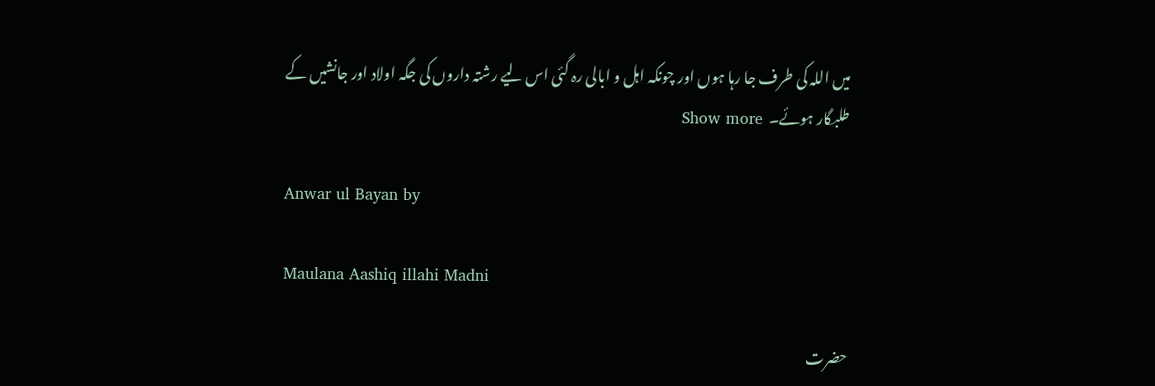میں اللہ کی طرف جا رہا ہوں اور چونکہ اہل و ابالی رہ گئی اس لیے رشتہ داروں کی جگہ اولاد اور جانشیں کے طلبگار ہوئے۔  Show more

Anwar ul Bayan by

Maulana Aashiq illahi Madni

حضرت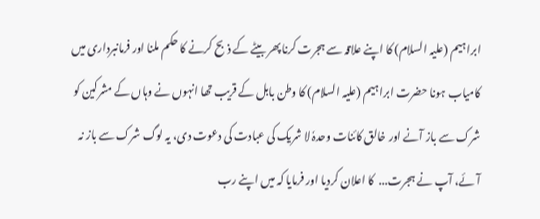ابراہیم (علیہ السلام) کا اپنے علاقہ سے ہجرت کرنا پھر بیٹے کے ذبح کرنے کا حکم ملنا اور فرمانبرداری میں کامیاب ہونا حضرت ابراہیم (علیہ السلام) کا وطن بابل کے قریب تھا انہوں نے وہاں کے مشرکین کو شرک سے باز آنے اور خالق کائنات وحدہٗ لا شریک کی عبادت کی دعوت دی، یہ لوگ شرک سے باز نہ آئے، آپ نے ہجرت...  کا اعلان کردیا اور فرمایا کہ میں اپنے رب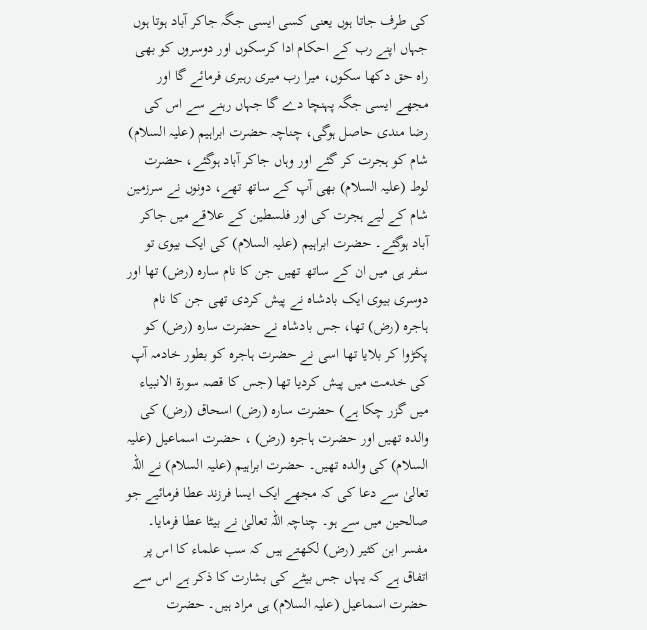کی طرف جاتا ہوں یعنی کسی ایسی جگہ جاکر آباد ہوتا ہوں جہاں اپنے رب کے احکام ادا کرسکوں اور دوسروں کو بھی راہ حق دکھا سکوں، میرا رب میری رہبری فرمائے گا اور مجھے ایسی جگہ پہنچا دے گا جہاں رہنے سے اس کی رضا مندی حاصل ہوگی، چناچہ حضرت ابراہیم (علیہ السلام) شام کو ہجرت کر گئے اور وہاں جاکر آباد ہوگئے، حضرت لوط (علیہ السلام) بھی آپ کے ساتھ تھے، دونوں نے سرزمین شام کے لیے ہجرت کی اور فلسطین کے علاقے میں جاکر آباد ہوگئے۔ حضرت ابراہیم (علیہ السلام) کی ایک بیوی تو سفر ہی میں ان کے ساتھ تھیں جن کا نام سارہ (رض) تھا اور دوسری بیوی ایک بادشاہ نے پیش کردی تھی جن کا نام ہاجرہ (رض) تھا، جس بادشاہ نے حضرت سارہ (رض) کو پکڑوا کر بلایا تھا اسی نے حضرت ہاجرہ کو بطور خادمہ آپ کی خدمت میں پیش کردیا تھا (جس کا قصہ سورة الانبیاء میں گزر چکا ہے) حضرت سارہ (رض) اسحاق (رض) کی والدہ تھیں اور حضرت ہاجرہ (رض) ، حضرت اسماعیل (علیہ السلام) کی والدہ تھیں۔ حضرت ابراہیم (علیہ السلام) نے اللہ تعالیٰ سے دعا کی کہ مجھے ایک ایسا فرزند عطا فرمائیے جو صالحین میں سے ہو۔ چناچہ اللہ تعالیٰ نے بیٹا عطا فرمایا۔ مفسر ابن کثیر (رض) لکھتے ہیں کہ سب علماء کا اس پر اتفاق ہے کہ یہاں جس بیٹے کی بشارت کا ذکر ہے اس سے حضرت اسماعیل (علیہ السلام) ہی مراد ہیں۔ حضرت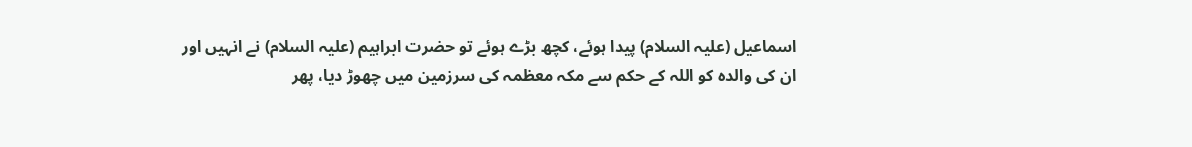اسماعیل (علیہ السلام) پیدا ہوئے، کچھ بڑے ہوئے تو حضرت ابراہیم (علیہ السلام) نے انہیں اور ان کی والدہ کو اللہ کے حکم سے مکہ معظمہ کی سرزمین میں چھوڑ دیا، پھر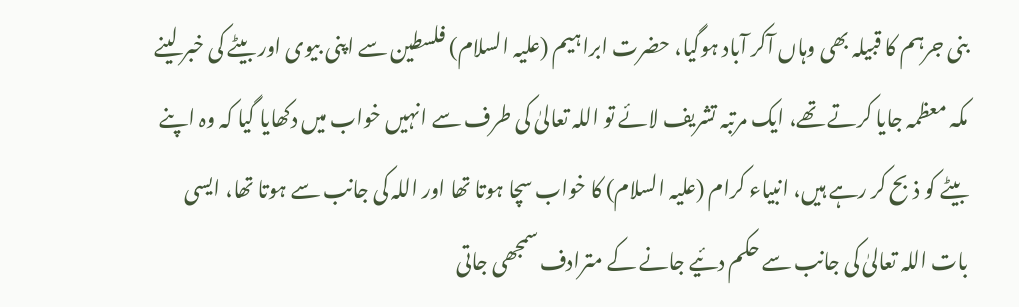بنی جرہم کا قبیلہ بھی وہاں آکر آباد ہوگیا، حضرت ابراہیم (علیہ السلام) فلسطین سے اپنی بیوی اور بیٹے کی خبر لینے مکہ معظمہ جایا کرتے تھے، ایک مرتبہ تشریف لائے تو اللہ تعالیٰ کی طرف سے انہیں خواب میں دکھایا گیا کہ وہ اپنے بیٹے کو ذبح کر رہے ہیں، انبیاء کرام (علیہ السلام) کا خواب سچا ہوتا تھا اور اللہ کی جانب سے ہوتا تھا، ایسی بات اللہ تعالیٰ کی جانب سے حکم دئیے جانے کے مترادف سمجھی جاتی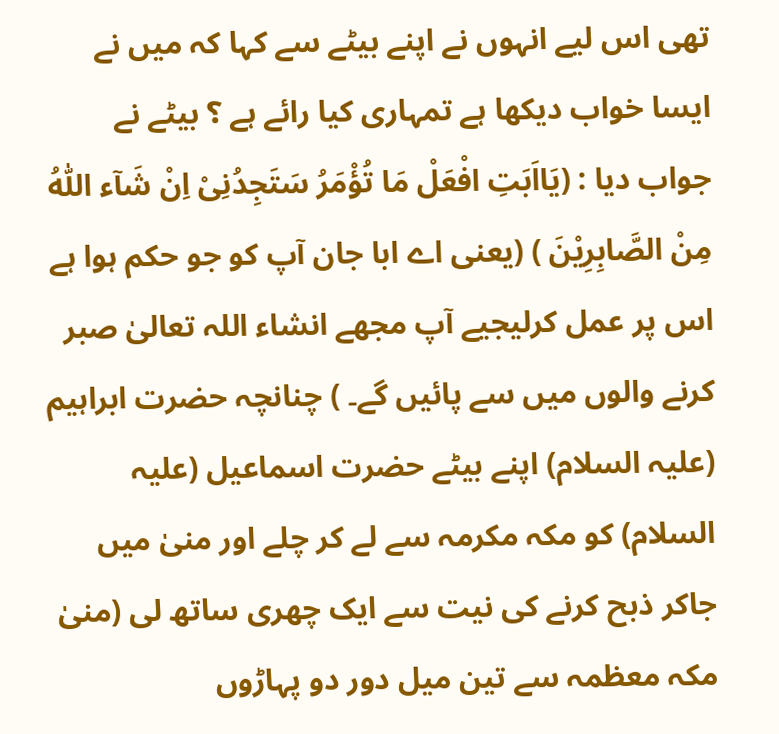تھی اس لیے انہوں نے اپنے بیٹے سے کہا کہ میں نے ایسا خواب دیکھا ہے تمہاری کیا رائے ہے ؟ بیٹے نے جواب دیا : (یَااَبَتِ افْعَلْ مَا تُؤْمَرُ سَتَجِدُنِیْ اِنْ شَآء اللّٰہُ مِنْ الصَّابِرِیْنَ ) (یعنی اے ابا جان آپ کو جو حکم ہوا ہے اس پر عمل کرلیجیے آپ مجھے انشاء اللہ تعالیٰ صبر کرنے والوں میں سے پائیں گے۔ ) چنانچہ حضرت ابراہیم (علیہ السلام) اپنے بیٹے حضرت اسماعیل (علیہ السلام) کو مکہ مکرمہ سے لے کر چلے اور منیٰ میں جاکر ذبح کرنے کی نیت سے ایک چھری ساتھ لی (منیٰ مکہ معظمہ سے تین میل دور دو پہاڑوں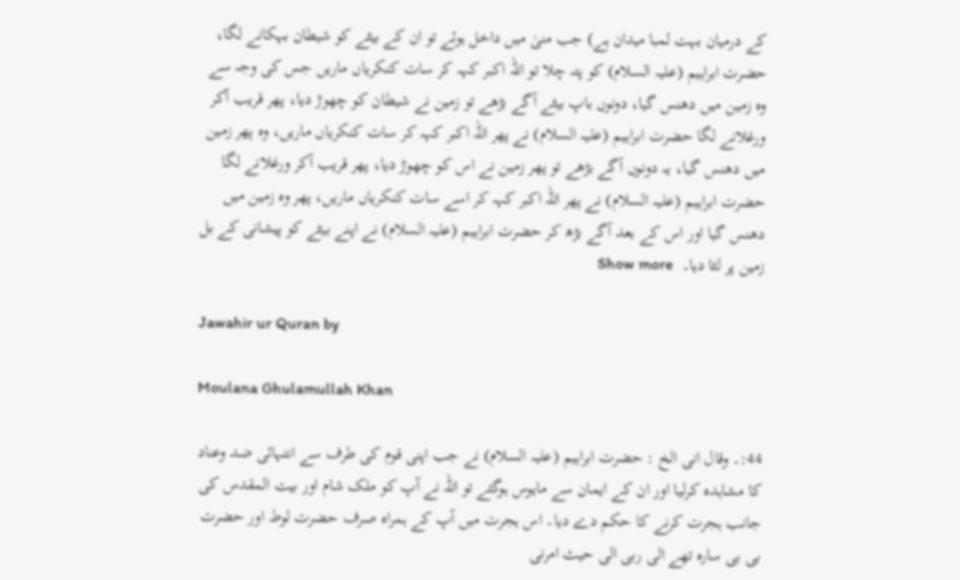کے درمیان بہت لمبا میدان ہے) جب منیٰ میں داخل ہوئے تو ان کے بیٹے کو شیطان بہکانے لگا، حضرت ابراہیم (علیہ السلام) کو پتہ چلا تو اللہ اکبر کہہ کر سات کنکریاں ماریں جس کی وجہ سے وہ زمین میں دھنس گیا، دونوں باپ بیٹے آگے بڑھے تو زمین نے شیطان کو چھوڑ دیا، پھر قریب آکر ورغلانے لگا حضرت ابراہیم (علیہ السلام) نے پھر اللہ اکبر کہہ کر سات کنکریاں ماریں، وہ پھر زمین میں دھنس گیا، یہ دونوں آگے بڑھے تو پھر زمین نے اس کو چھوڑ دیا، پھر قریب آکر ورغلانے لگا حضرت ابراہیم (علیہ السلام) نے پھر اللہ اکبر کہہ کر اسے سات کنکریاں ماریں، پھر وہ زمین میں دھنس گیا اور اس کے بعد آگے بڑھ کر حضرت ابراہیم (علیہ السلام) نے اپنے بیٹے کو پیشانی کے بل زمین پر لٹا دیا۔  Show more

Jawahir ur Quran by

Moulana Ghulamullah Khan

44:۔ وقال انی الخ : حضرت ابراہیم (علیہ السلام) نے جب اپنی قوم کی طرف سے انتہائی ضد وعناد کا مشاہدہ کرلیا اور ان کے ایمان سے مایوس ہوگئے تو اللہ نے آپ کو ملک شام اور بیت المقدس کی جانب ہجرت کرنے کا حکم دے دیا۔ اس ہجرت میں آپ کے ہمراہ صرف حضرت لوط اور حضرت بی بی سارہ تھے الی ربی الی حیث امرنی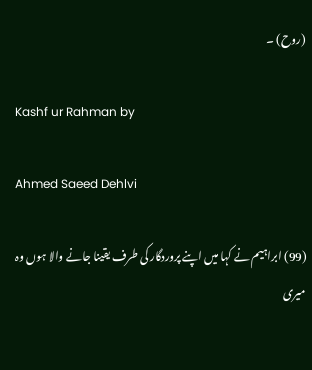(روح) ۔

Kashf ur Rahman by

Ahmed Saeed Dehlvi

(99) ابراہیم نے کہا میں اپنے پروردگار کی طرف یقینا جانے والا ہوں وہ میری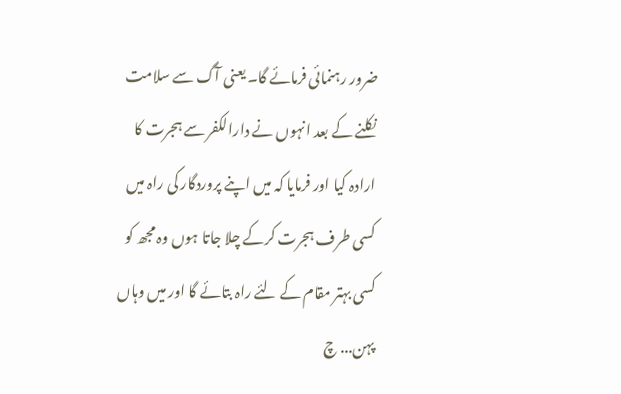ضرور رہنمائی فرمائے گا۔ یعنی آگ سے سلامت نکلنے کے بعد انہوں نے دارالکفر سے ہجرت کا ارادہ کیا اور فرمایا کہ میں اپنے پروردگار کی راہ میں کسی طرف ہجرت کرکے چلا جاتا ہوں وہ مجھ کو کسی بہتر مقام کے لئے راہ بتائے گا اور میں وہاں پہن... چ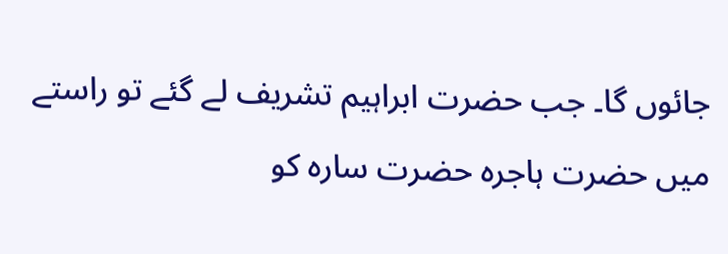جائوں گا۔ جب حضرت ابراہیم تشریف لے گئے تو راستے میں حضرت ہاجرہ حضرت سارہ کو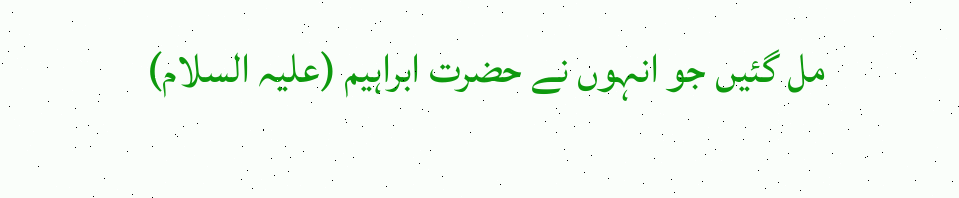مل گئیں جو انہوں نے حضرت ابراہیم (علیہ السلام)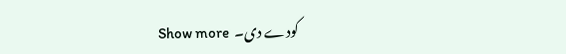کودے دی۔  Show more